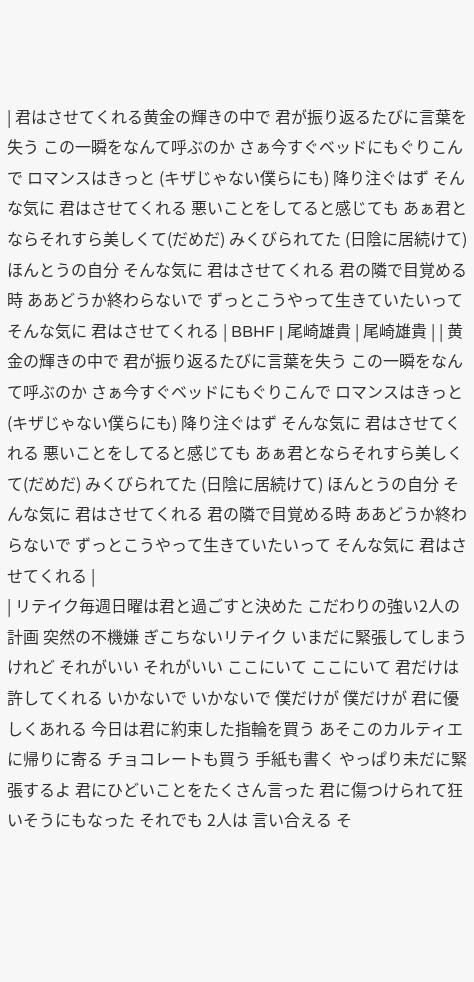| 君はさせてくれる黄金の輝きの中で 君が振り返るたびに言葉を失う この一瞬をなんて呼ぶのか さぁ今すぐベッドにもぐりこんで ロマンスはきっと (キザじゃない僕らにも) 降り注ぐはず そんな気に 君はさせてくれる 悪いことをしてると感じても あぁ君とならそれすら美しくて(だめだ) みくびられてた (日陰に居続けて) ほんとうの自分 そんな気に 君はさせてくれる 君の隣で目覚める時 ああどうか終わらないで ずっとこうやって生きていたいって そんな気に 君はさせてくれる | BBHF | 尾崎雄貴 | 尾崎雄貴 | | 黄金の輝きの中で 君が振り返るたびに言葉を失う この一瞬をなんて呼ぶのか さぁ今すぐベッドにもぐりこんで ロマンスはきっと (キザじゃない僕らにも) 降り注ぐはず そんな気に 君はさせてくれる 悪いことをしてると感じても あぁ君とならそれすら美しくて(だめだ) みくびられてた (日陰に居続けて) ほんとうの自分 そんな気に 君はさせてくれる 君の隣で目覚める時 ああどうか終わらないで ずっとこうやって生きていたいって そんな気に 君はさせてくれる |
| リテイク毎週日曜は君と過ごすと決めた こだわりの強い2人の計画 突然の不機嫌 ぎこちないリテイク いまだに緊張してしまうけれど それがいい それがいい ここにいて ここにいて 君だけは許してくれる いかないで いかないで 僕だけが 僕だけが 君に優しくあれる 今日は君に約束した指輪を買う あそこのカルティエに帰りに寄る チョコレートも買う 手紙も書く やっぱり未だに緊張するよ 君にひどいことをたくさん言った 君に傷つけられて狂いそうにもなった それでも 2人は 言い合える そ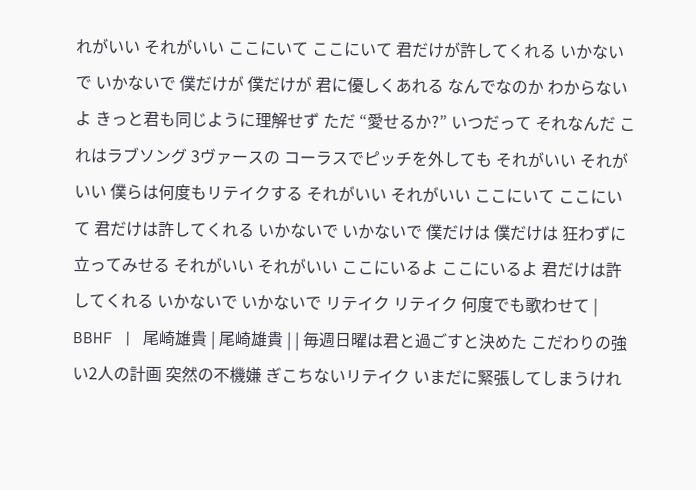れがいい それがいい ここにいて ここにいて 君だけが許してくれる いかないで いかないで 僕だけが 僕だけが 君に優しくあれる なんでなのか わからないよ きっと君も同じように理解せず ただ “愛せるか?” いつだって それなんだ これはラブソング 3ヴァースの コーラスでピッチを外しても それがいい それがいい 僕らは何度もリテイクする それがいい それがいい ここにいて ここにいて 君だけは許してくれる いかないで いかないで 僕だけは 僕だけは 狂わずに立ってみせる それがいい それがいい ここにいるよ ここにいるよ 君だけは許してくれる いかないで いかないで リテイク リテイク 何度でも歌わせて | BBHF | 尾崎雄貴 | 尾崎雄貴 | | 毎週日曜は君と過ごすと決めた こだわりの強い2人の計画 突然の不機嫌 ぎこちないリテイク いまだに緊張してしまうけれ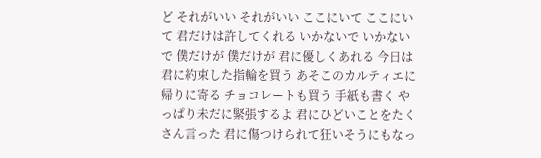ど それがいい それがいい ここにいて ここにいて 君だけは許してくれる いかないで いかないで 僕だけが 僕だけが 君に優しくあれる 今日は君に約束した指輪を買う あそこのカルティエに帰りに寄る チョコレートも買う 手紙も書く やっぱり未だに緊張するよ 君にひどいことをたくさん言った 君に傷つけられて狂いそうにもなっ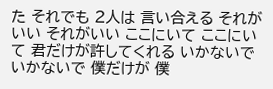た それでも 2人は 言い合える それがいい それがいい ここにいて ここにいて 君だけが許してくれる いかないで いかないで 僕だけが 僕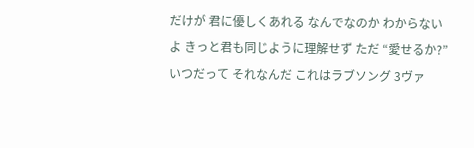だけが 君に優しくあれる なんでなのか わからないよ きっと君も同じように理解せず ただ “愛せるか?” いつだって それなんだ これはラブソング 3ヴァ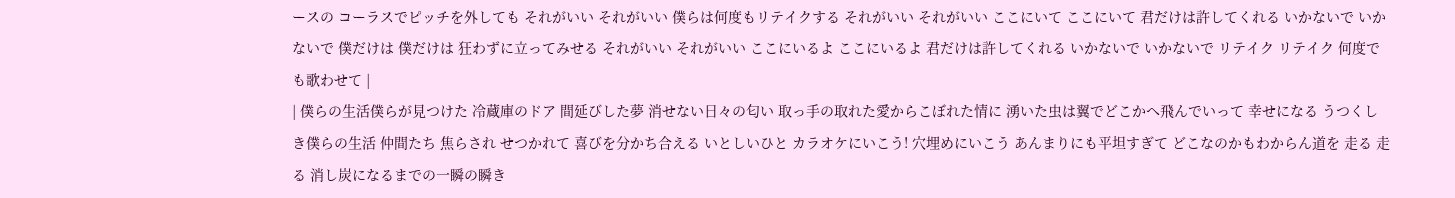ースの コーラスでピッチを外しても それがいい それがいい 僕らは何度もリテイクする それがいい それがいい ここにいて ここにいて 君だけは許してくれる いかないで いかないで 僕だけは 僕だけは 狂わずに立ってみせる それがいい それがいい ここにいるよ ここにいるよ 君だけは許してくれる いかないで いかないで リテイク リテイク 何度でも歌わせて |
| 僕らの生活僕らが見つけた 冷蔵庫のドア 間延びした夢 消せない日々の匂い 取っ手の取れた愛からこぼれた情に 湧いた虫は翼でどこかへ飛んでいって 幸せになる うつくしき僕らの生活 仲間たち 焦らされ せつかれて 喜びを分かち合える いとしいひと カラオケにいこう! 穴埋めにいこう あんまりにも平坦すぎて どこなのかもわからん道を 走る 走る 消し炭になるまでの一瞬の瞬き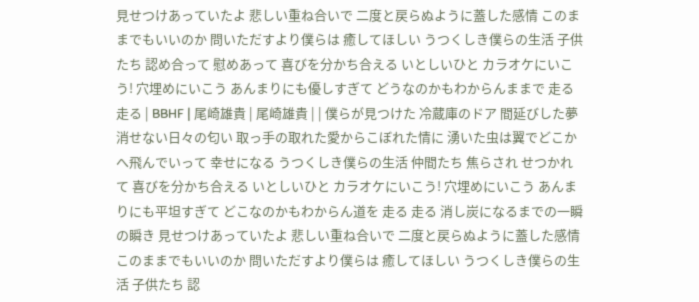見せつけあっていたよ 悲しい重ね合いで 二度と戻らぬように蓋した感情 このままでもいいのか 問いただすより僕らは 癒してほしい うつくしき僕らの生活 子供たち 認め合って 慰めあって 喜びを分かち合える いとしいひと カラオケにいこう! 穴埋めにいこう あんまりにも優しすぎて どうなのかもわからんままで 走る 走る | BBHF | 尾崎雄貴 | 尾崎雄貴 | | 僕らが見つけた 冷蔵庫のドア 間延びした夢 消せない日々の匂い 取っ手の取れた愛からこぼれた情に 湧いた虫は翼でどこかへ飛んでいって 幸せになる うつくしき僕らの生活 仲間たち 焦らされ せつかれて 喜びを分かち合える いとしいひと カラオケにいこう! 穴埋めにいこう あんまりにも平坦すぎて どこなのかもわからん道を 走る 走る 消し炭になるまでの一瞬の瞬き 見せつけあっていたよ 悲しい重ね合いで 二度と戻らぬように蓋した感情 このままでもいいのか 問いただすより僕らは 癒してほしい うつくしき僕らの生活 子供たち 認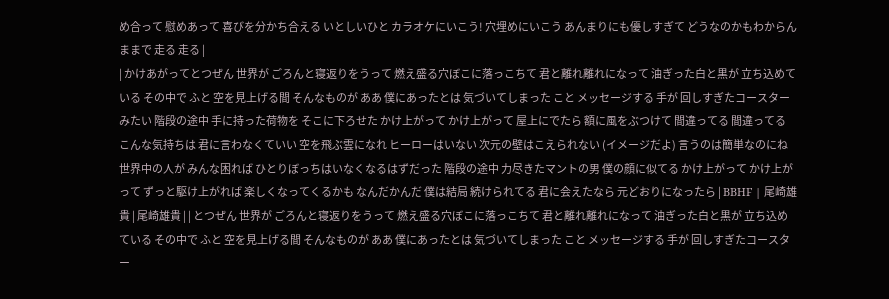め合って 慰めあって 喜びを分かち合える いとしいひと カラオケにいこう! 穴埋めにいこう あんまりにも優しすぎて どうなのかもわからんままで 走る 走る |
| かけあがってとつぜん 世界が ごろんと寝返りをうって 燃え盛る穴ぼこに落っこちて 君と離れ離れになって 油ぎった白と黒が 立ち込めている その中で ふと 空を見上げる間 そんなものが ああ 僕にあったとは 気づいてしまった こと メッセージする 手が 回しすぎたコースターみたい 階段の途中 手に持った荷物を そこに下ろせた かけ上がって かけ上がって 屋上にでたら 額に風をぶつけて 間違ってる 間違ってる こんな気持ちは 君に言わなくていい 空を飛ぶ雲になれ ヒーローはいない 次元の壁はこえられない (イメージだよ) 言うのは簡単なのにね 世界中の人が みんな困れば ひとりぼっちはいなくなるはずだった 階段の途中 力尽きたマントの男 僕の顔に似てる かけ上がって かけ上がって ずっと駆け上がれば 楽しくなってくるかも なんだかんだ 僕は結局 続けられてる 君に会えたなら 元どおりになったら | BBHF | 尾崎雄貴 | 尾崎雄貴 | | とつぜん 世界が ごろんと寝返りをうって 燃え盛る穴ぼこに落っこちて 君と離れ離れになって 油ぎった白と黒が 立ち込めている その中で ふと 空を見上げる間 そんなものが ああ 僕にあったとは 気づいてしまった こと メッセージする 手が 回しすぎたコースター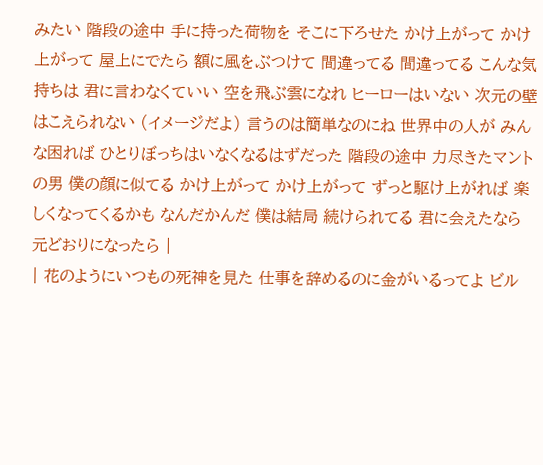みたい 階段の途中 手に持った荷物を そこに下ろせた かけ上がって かけ上がって 屋上にでたら 額に風をぶつけて 間違ってる 間違ってる こんな気持ちは 君に言わなくていい 空を飛ぶ雲になれ ヒーローはいない 次元の壁はこえられない (イメージだよ) 言うのは簡単なのにね 世界中の人が みんな困れば ひとりぼっちはいなくなるはずだった 階段の途中 力尽きたマントの男 僕の顔に似てる かけ上がって かけ上がって ずっと駆け上がれば 楽しくなってくるかも なんだかんだ 僕は結局 続けられてる 君に会えたなら 元どおりになったら |
| 花のようにいつもの死神を見た 仕事を辞めるのに金がいるってよ ビル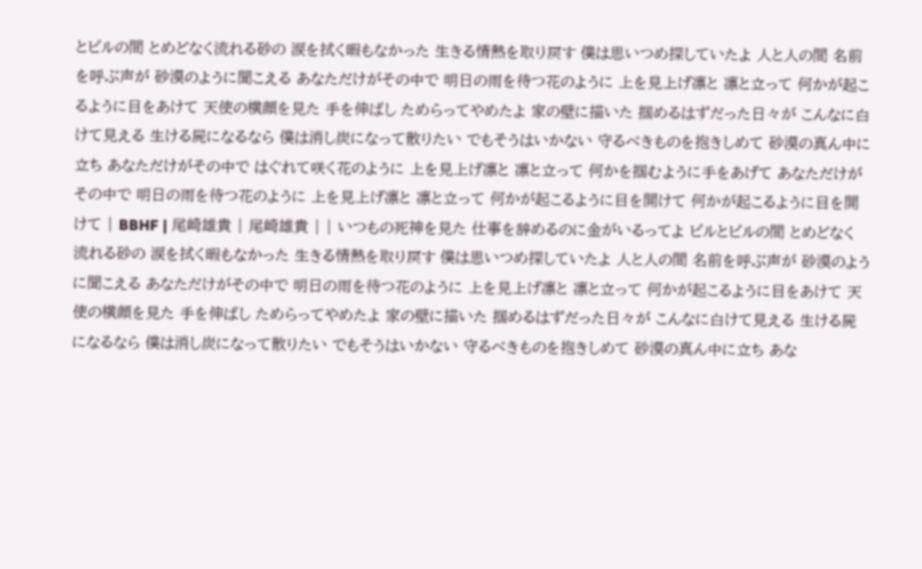とビルの間 とめどなく流れる砂の 涙を拭く暇もなかった 生きる情熱を取り戻す 僕は思いつめ探していたよ 人と人の間 名前を呼ぶ声が 砂漠のように聞こえる あなただけがその中で 明日の雨を待つ花のように 上を見上げ凛と 凛と立って 何かが起こるように目をあけて 天使の横顔を見た 手を伸ばし ためらってやめたよ 家の壁に描いた 掴めるはずだった日々が こんなに白けて見える 生ける屍になるなら 僕は消し炭になって散りたい でもそうはいかない 守るべきものを抱きしめて 砂漠の真ん中に立ち あなただけがその中で はぐれて咲く花のように 上を見上げ凛と 凛と立って 何かを掴むように手をあげて あなただけがその中で 明日の雨を待つ花のように 上を見上げ凛と 凛と立って 何かが起こるように目を開けて 何かが起こるように目を開けて | BBHF | 尾崎雄貴 | 尾崎雄貴 | | いつもの死神を見た 仕事を辞めるのに金がいるってよ ビルとビルの間 とめどなく流れる砂の 涙を拭く暇もなかった 生きる情熱を取り戻す 僕は思いつめ探していたよ 人と人の間 名前を呼ぶ声が 砂漠のように聞こえる あなただけがその中で 明日の雨を待つ花のように 上を見上げ凛と 凛と立って 何かが起こるように目をあけて 天使の横顔を見た 手を伸ばし ためらってやめたよ 家の壁に描いた 掴めるはずだった日々が こんなに白けて見える 生ける屍になるなら 僕は消し炭になって散りたい でもそうはいかない 守るべきものを抱きしめて 砂漠の真ん中に立ち あな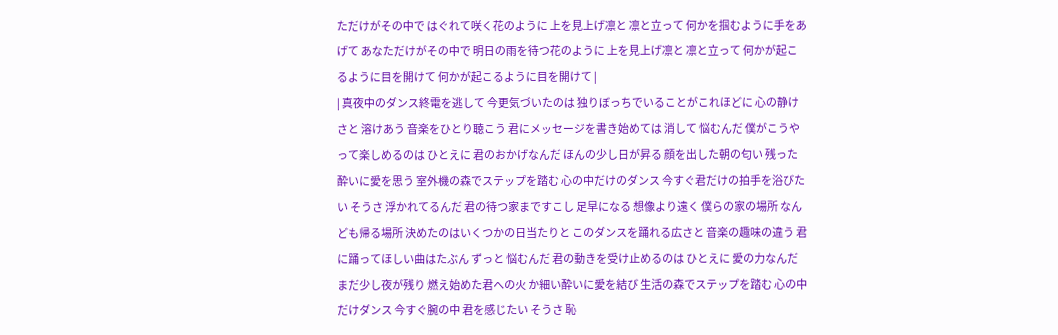ただけがその中で はぐれて咲く花のように 上を見上げ凛と 凛と立って 何かを掴むように手をあげて あなただけがその中で 明日の雨を待つ花のように 上を見上げ凛と 凛と立って 何かが起こるように目を開けて 何かが起こるように目を開けて |
| 真夜中のダンス終電を逃して 今更気づいたのは 独りぼっちでいることがこれほどに 心の静けさと 溶けあう 音楽をひとり聴こう 君にメッセージを書き始めては 消して 悩むんだ 僕がこうやって楽しめるのは ひとえに 君のおかげなんだ ほんの少し日が昇る 顔を出した朝の匂い 残った酔いに愛を思う 室外機の森でステップを踏む 心の中だけのダンス 今すぐ君だけの拍手を浴びたい そうさ 浮かれてるんだ 君の待つ家まですこし 足早になる 想像より遠く 僕らの家の場所 なんども帰る場所 決めたのはいくつかの日当たりと このダンスを踊れる広さと 音楽の趣味の違う 君に踊ってほしい曲はたぶん ずっと 悩むんだ 君の動きを受け止めるのは ひとえに 愛の力なんだ まだ少し夜が残り 燃え始めた君への火 か細い酔いに愛を結び 生活の森でステップを踏む 心の中だけダンス 今すぐ腕の中 君を感じたい そうさ 恥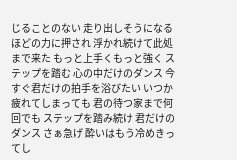じることのない 走り出しそうになるほどの力に押され 浮かれ続けて此処まで来た もっと上手くもっと強く ステップを踏む 心の中だけのダンス 今すぐ君だけの拍手を浴びたい いつか 疲れてしまっても 君の待つ家まで何回でも ステップを踏み続け 君だけのダンス さぁ急げ 酔いはもう冷めきってし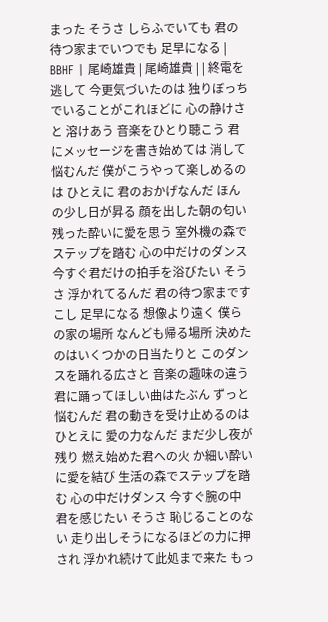まった そうさ しらふでいても 君の待つ家までいつでも 足早になる | BBHF | 尾崎雄貴 | 尾崎雄貴 | | 終電を逃して 今更気づいたのは 独りぼっちでいることがこれほどに 心の静けさと 溶けあう 音楽をひとり聴こう 君にメッセージを書き始めては 消して 悩むんだ 僕がこうやって楽しめるのは ひとえに 君のおかげなんだ ほんの少し日が昇る 顔を出した朝の匂い 残った酔いに愛を思う 室外機の森でステップを踏む 心の中だけのダンス 今すぐ君だけの拍手を浴びたい そうさ 浮かれてるんだ 君の待つ家まですこし 足早になる 想像より遠く 僕らの家の場所 なんども帰る場所 決めたのはいくつかの日当たりと このダンスを踊れる広さと 音楽の趣味の違う 君に踊ってほしい曲はたぶん ずっと 悩むんだ 君の動きを受け止めるのは ひとえに 愛の力なんだ まだ少し夜が残り 燃え始めた君への火 か細い酔いに愛を結び 生活の森でステップを踏む 心の中だけダンス 今すぐ腕の中 君を感じたい そうさ 恥じることのない 走り出しそうになるほどの力に押され 浮かれ続けて此処まで来た もっ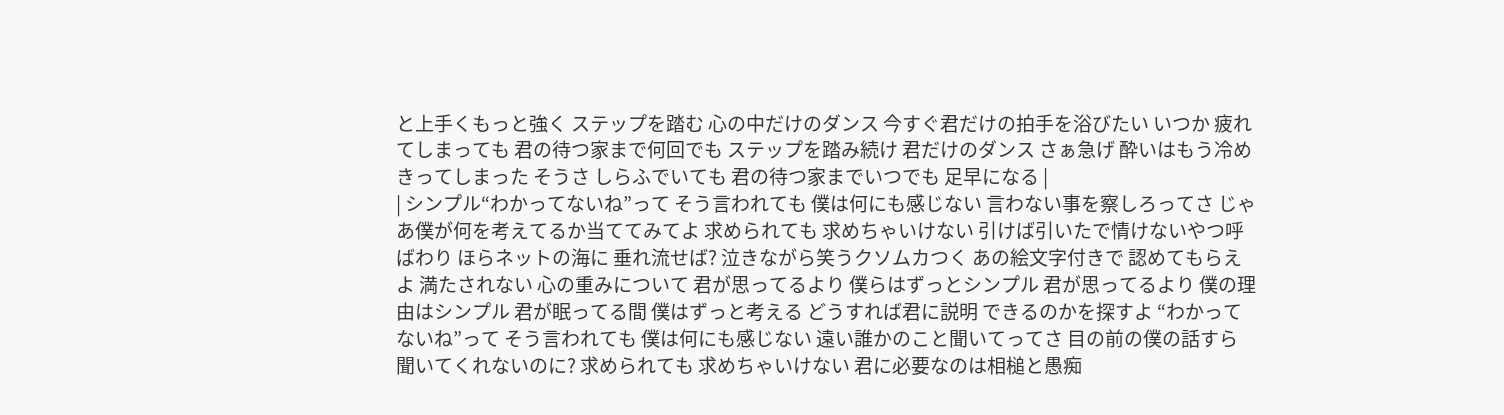と上手くもっと強く ステップを踏む 心の中だけのダンス 今すぐ君だけの拍手を浴びたい いつか 疲れてしまっても 君の待つ家まで何回でも ステップを踏み続け 君だけのダンス さぁ急げ 酔いはもう冷めきってしまった そうさ しらふでいても 君の待つ家までいつでも 足早になる |
| シンプル“わかってないね”って そう言われても 僕は何にも感じない 言わない事を察しろってさ じゃあ僕が何を考えてるか当ててみてよ 求められても 求めちゃいけない 引けば引いたで情けないやつ呼ばわり ほらネットの海に 垂れ流せば? 泣きながら笑うクソムカつく あの絵文字付きで 認めてもらえよ 満たされない 心の重みについて 君が思ってるより 僕らはずっとシンプル 君が思ってるより 僕の理由はシンプル 君が眠ってる間 僕はずっと考える どうすれば君に説明 できるのかを探すよ “わかってないね”って そう言われても 僕は何にも感じない 遠い誰かのこと聞いてってさ 目の前の僕の話すら聞いてくれないのに? 求められても 求めちゃいけない 君に必要なのは相槌と愚痴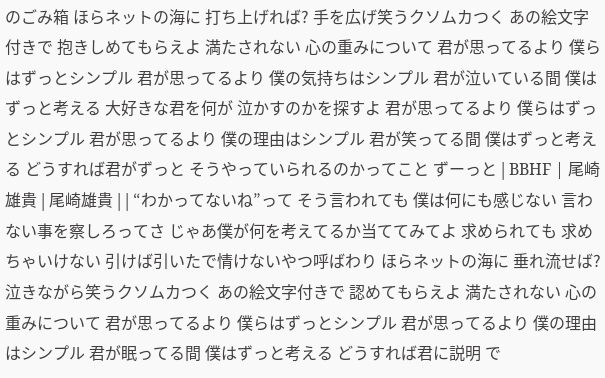のごみ箱 ほらネットの海に 打ち上げれば? 手を広げ笑うクソムカつく あの絵文字付きで 抱きしめてもらえよ 満たされない 心の重みについて 君が思ってるより 僕らはずっとシンプル 君が思ってるより 僕の気持ちはシンプル 君が泣いている間 僕はずっと考える 大好きな君を何が 泣かすのかを探すよ 君が思ってるより 僕らはずっとシンプル 君が思ってるより 僕の理由はシンプル 君が笑ってる間 僕はずっと考える どうすれば君がずっと そうやっていられるのかってこと ずーっと | BBHF | 尾崎雄貴 | 尾崎雄貴 | | “わかってないね”って そう言われても 僕は何にも感じない 言わない事を察しろってさ じゃあ僕が何を考えてるか当ててみてよ 求められても 求めちゃいけない 引けば引いたで情けないやつ呼ばわり ほらネットの海に 垂れ流せば? 泣きながら笑うクソムカつく あの絵文字付きで 認めてもらえよ 満たされない 心の重みについて 君が思ってるより 僕らはずっとシンプル 君が思ってるより 僕の理由はシンプル 君が眠ってる間 僕はずっと考える どうすれば君に説明 で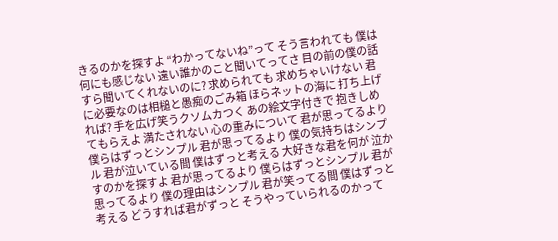きるのかを探すよ “わかってないね”って そう言われても 僕は何にも感じない 遠い誰かのこと聞いてってさ 目の前の僕の話すら聞いてくれないのに? 求められても 求めちゃいけない 君に必要なのは相槌と愚痴のごみ箱 ほらネットの海に 打ち上げれば? 手を広げ笑うクソムカつく あの絵文字付きで 抱きしめてもらえよ 満たされない 心の重みについて 君が思ってるより 僕らはずっとシンプル 君が思ってるより 僕の気持ちはシンプル 君が泣いている間 僕はずっと考える 大好きな君を何が 泣かすのかを探すよ 君が思ってるより 僕らはずっとシンプル 君が思ってるより 僕の理由はシンプル 君が笑ってる間 僕はずっと考える どうすれば君がずっと そうやっていられるのかって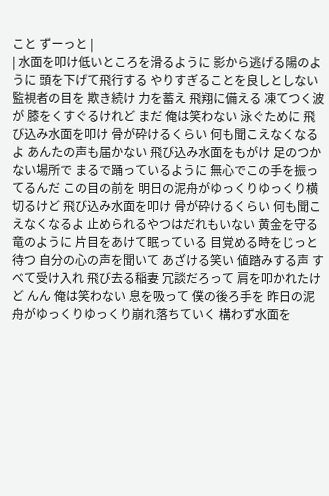こと ずーっと |
| 水面を叩け低いところを滑るように 影から逃げる陽のように 頭を下げて飛行する やりすぎることを良しとしない 監視者の目を 欺き続け 力を蓄え 飛翔に備える 凍てつく波が 膝をくすぐるけれど まだ 俺は笑わない 泳ぐために 飛び込み水面を叩け 骨が砕けるくらい 何も聞こえなくなるよ あんたの声も届かない 飛び込み水面をもがけ 足のつかない場所で まるで踊っているように 無心でこの手を振ってるんだ この目の前を 明日の泥舟がゆっくりゆっくり横切るけど 飛び込み水面を叩け 骨が砕けるくらい 何も聞こえなくなるよ 止められるやつはだれもいない 黄金を守る竜のように 片目をあけて眠っている 目覚める時をじっと待つ 自分の心の声を聞いて あざける笑い 値踏みする声 すべて受け入れ 飛び去る稲妻 冗談だろって 肩を叩かれたけど んん 俺は笑わない 息を吸って 僕の後ろ手を 昨日の泥舟がゆっくりゆっくり崩れ落ちていく 構わず水面を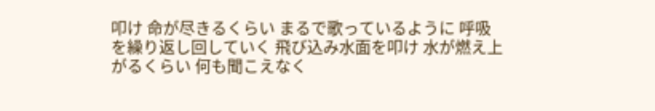叩け 命が尽きるくらい まるで歌っているように 呼吸を繰り返し回していく 飛び込み水面を叩け 水が燃え上がるくらい 何も聞こえなく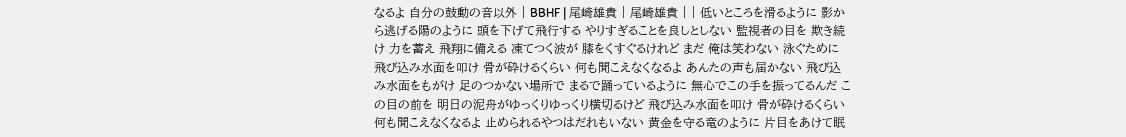なるよ 自分の鼓動の音以外 | BBHF | 尾崎雄貴 | 尾崎雄貴 | | 低いところを滑るように 影から逃げる陽のように 頭を下げて飛行する やりすぎることを良しとしない 監視者の目を 欺き続け 力を蓄え 飛翔に備える 凍てつく波が 膝をくすぐるけれど まだ 俺は笑わない 泳ぐために 飛び込み水面を叩け 骨が砕けるくらい 何も聞こえなくなるよ あんたの声も届かない 飛び込み水面をもがけ 足のつかない場所で まるで踊っているように 無心でこの手を振ってるんだ この目の前を 明日の泥舟がゆっくりゆっくり横切るけど 飛び込み水面を叩け 骨が砕けるくらい 何も聞こえなくなるよ 止められるやつはだれもいない 黄金を守る竜のように 片目をあけて眠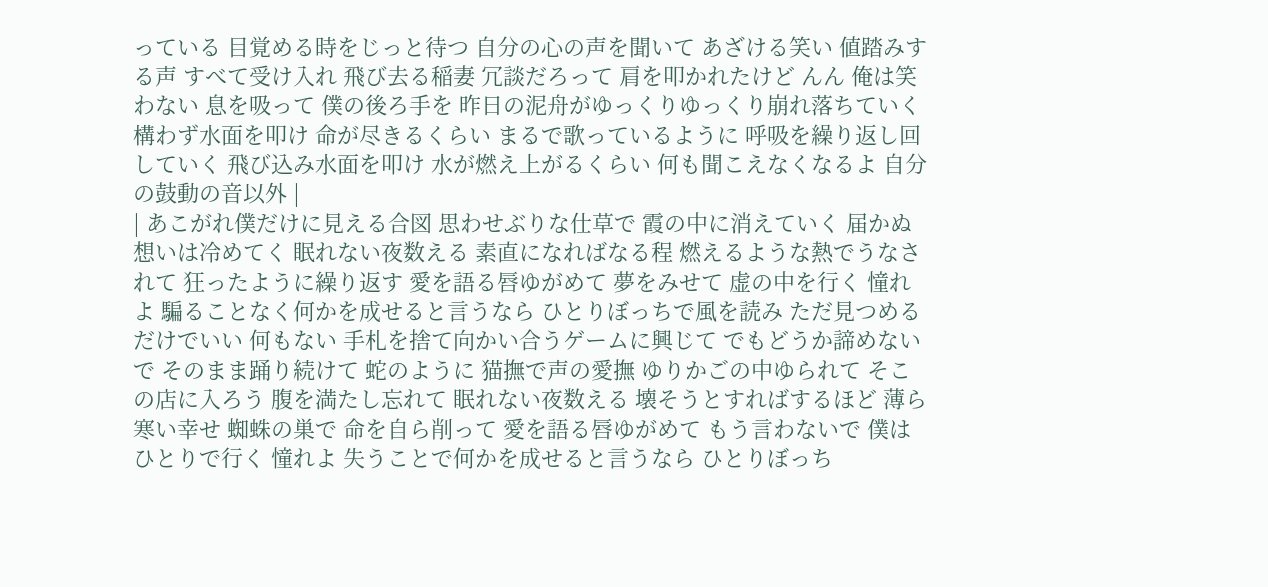っている 目覚める時をじっと待つ 自分の心の声を聞いて あざける笑い 値踏みする声 すべて受け入れ 飛び去る稲妻 冗談だろって 肩を叩かれたけど んん 俺は笑わない 息を吸って 僕の後ろ手を 昨日の泥舟がゆっくりゆっくり崩れ落ちていく 構わず水面を叩け 命が尽きるくらい まるで歌っているように 呼吸を繰り返し回していく 飛び込み水面を叩け 水が燃え上がるくらい 何も聞こえなくなるよ 自分の鼓動の音以外 |
| あこがれ僕だけに見える合図 思わせぶりな仕草で 霞の中に消えていく 届かぬ想いは冷めてく 眠れない夜数える 素直になればなる程 燃えるような熱でうなされて 狂ったように繰り返す 愛を語る唇ゆがめて 夢をみせて 虚の中を行く 憧れよ 騙ることなく何かを成せると言うなら ひとりぼっちで風を読み ただ見つめるだけでいい 何もない 手札を捨て向かい合うゲームに興じて でもどうか諦めないで そのまま踊り続けて 蛇のように 猫撫で声の愛撫 ゆりかごの中ゆられて そこの店に入ろう 腹を満たし忘れて 眠れない夜数える 壊そうとすればするほど 薄ら寒い幸せ 蜘蛛の巣で 命を自ら削って 愛を語る唇ゆがめて もう言わないで 僕はひとりで行く 憧れよ 失うことで何かを成せると言うなら ひとりぼっち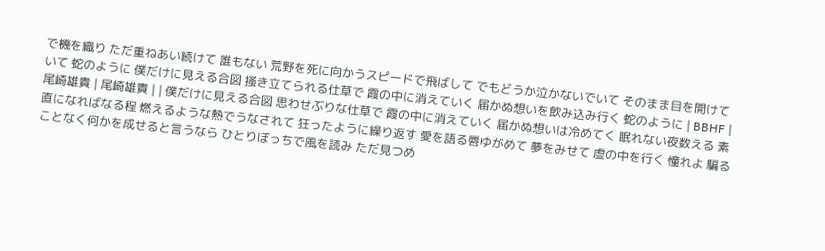で機を織り ただ重ねあい続けて 誰もない 荒野を死に向かうスピードで飛ばして でもどうか泣かないでいて そのまま目を開けていて 蛇のように 僕だけに見える合図 掻き立てられる仕草で 霞の中に消えていく 届かぬ想いを飲み込み行く 蛇のように | BBHF | 尾崎雄貴 | 尾崎雄貴 | | 僕だけに見える合図 思わせぶりな仕草で 霞の中に消えていく 届かぬ想いは冷めてく 眠れない夜数える 素直になればなる程 燃えるような熱でうなされて 狂ったように繰り返す 愛を語る唇ゆがめて 夢をみせて 虚の中を行く 憧れよ 騙ることなく何かを成せると言うなら ひとりぼっちで風を読み ただ見つめ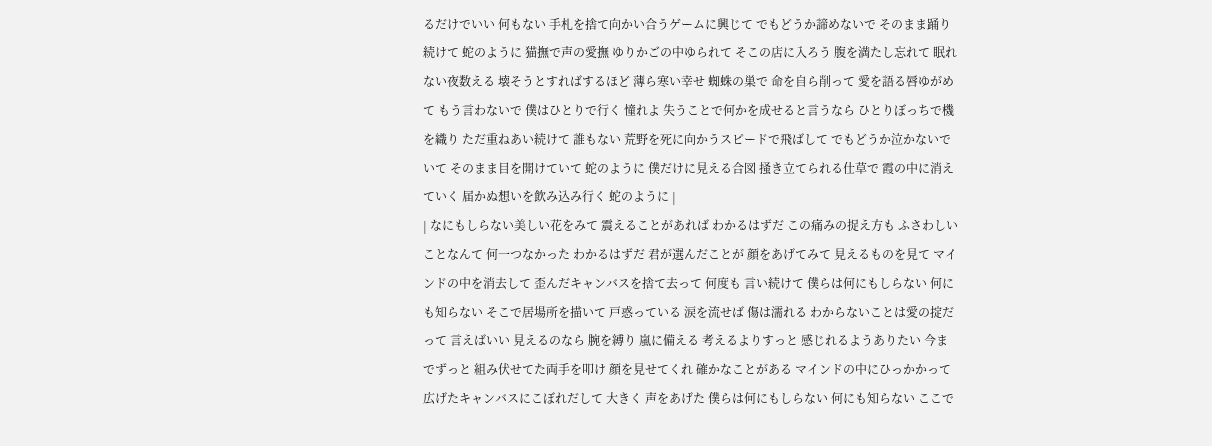るだけでいい 何もない 手札を捨て向かい合うゲームに興じて でもどうか諦めないで そのまま踊り続けて 蛇のように 猫撫で声の愛撫 ゆりかごの中ゆられて そこの店に入ろう 腹を満たし忘れて 眠れない夜数える 壊そうとすればするほど 薄ら寒い幸せ 蜘蛛の巣で 命を自ら削って 愛を語る唇ゆがめて もう言わないで 僕はひとりで行く 憧れよ 失うことで何かを成せると言うなら ひとりぼっちで機を織り ただ重ねあい続けて 誰もない 荒野を死に向かうスピードで飛ばして でもどうか泣かないでいて そのまま目を開けていて 蛇のように 僕だけに見える合図 掻き立てられる仕草で 霞の中に消えていく 届かぬ想いを飲み込み行く 蛇のように |
| なにもしらない美しい花をみて 震えることがあれば わかるはずだ この痛みの捉え方も ふさわしいことなんて 何一つなかった わかるはずだ 君が選んだことが 顔をあげてみて 見えるものを見て マインドの中を消去して 歪んだキャンバスを捨て去って 何度も 言い続けて 僕らは何にもしらない 何にも知らない そこで居場所を描いて 戸惑っている 涙を流せば 傷は濡れる わからないことは愛の掟だって 言えばいい 見えるのなら 腕を縛り 嵐に備える 考えるよりすっと 感じれるようありたい 今までずっと 組み伏せてた両手を叩け 顔を見せてくれ 確かなことがある マインドの中にひっかかって 広げたキャンバスにこぼれだして 大きく 声をあげた 僕らは何にもしらない 何にも知らない ここで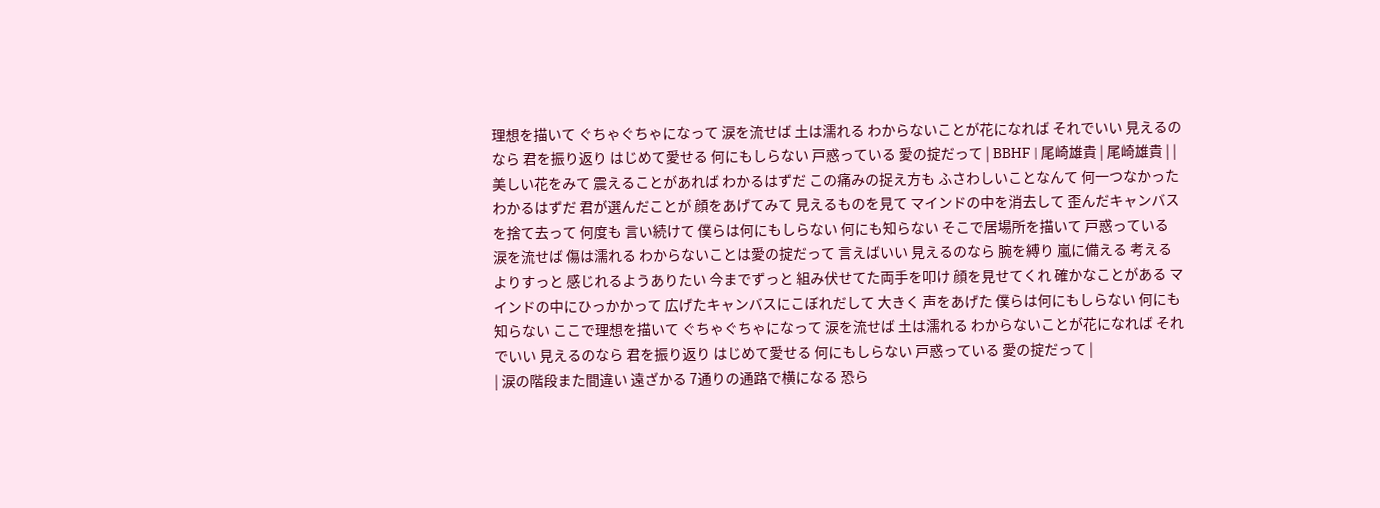理想を描いて ぐちゃぐちゃになって 涙を流せば 土は濡れる わからないことが花になれば それでいい 見えるのなら 君を振り返り はじめて愛せる 何にもしらない 戸惑っている 愛の掟だって | BBHF | 尾崎雄貴 | 尾崎雄貴 | | 美しい花をみて 震えることがあれば わかるはずだ この痛みの捉え方も ふさわしいことなんて 何一つなかった わかるはずだ 君が選んだことが 顔をあげてみて 見えるものを見て マインドの中を消去して 歪んだキャンバスを捨て去って 何度も 言い続けて 僕らは何にもしらない 何にも知らない そこで居場所を描いて 戸惑っている 涙を流せば 傷は濡れる わからないことは愛の掟だって 言えばいい 見えるのなら 腕を縛り 嵐に備える 考えるよりすっと 感じれるようありたい 今までずっと 組み伏せてた両手を叩け 顔を見せてくれ 確かなことがある マインドの中にひっかかって 広げたキャンバスにこぼれだして 大きく 声をあげた 僕らは何にもしらない 何にも知らない ここで理想を描いて ぐちゃぐちゃになって 涙を流せば 土は濡れる わからないことが花になれば それでいい 見えるのなら 君を振り返り はじめて愛せる 何にもしらない 戸惑っている 愛の掟だって |
| 涙の階段また間違い 遠ざかる 7通りの通路で横になる 恐ら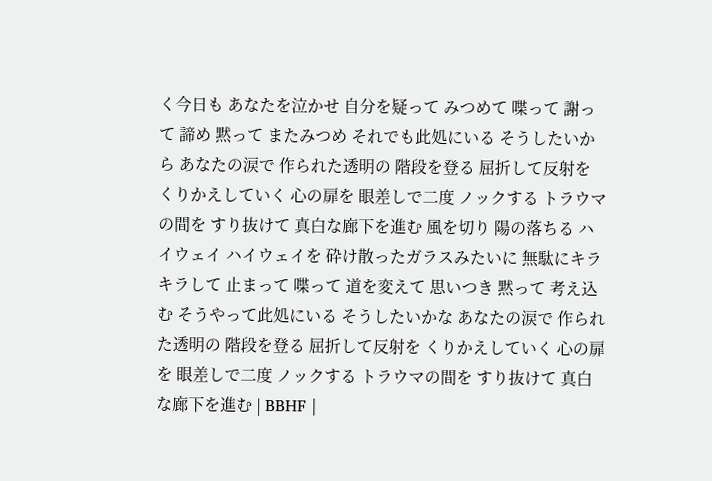く今日も あなたを泣かせ 自分を疑って みつめて 喋って 謝って 諦め 黙って またみつめ それでも此処にいる そうしたいから あなたの涙で 作られた透明の 階段を登る 屈折して反射を くりかえしていく 心の扉を 眼差しで二度 ノックする トラウマの間を すり抜けて 真白な廊下を進む 風を切り 陽の落ちる ハイウェイ ハイウェイを 砕け散ったガラスみたいに 無駄にキラキラして 止まって 喋って 道を変えて 思いつき 黙って 考え込む そうやって此処にいる そうしたいかな あなたの涙で 作られた透明の 階段を登る 屈折して反射を くりかえしていく 心の扉を 眼差しで二度 ノックする トラウマの間を すり抜けて 真白な廊下を進む | BBHF |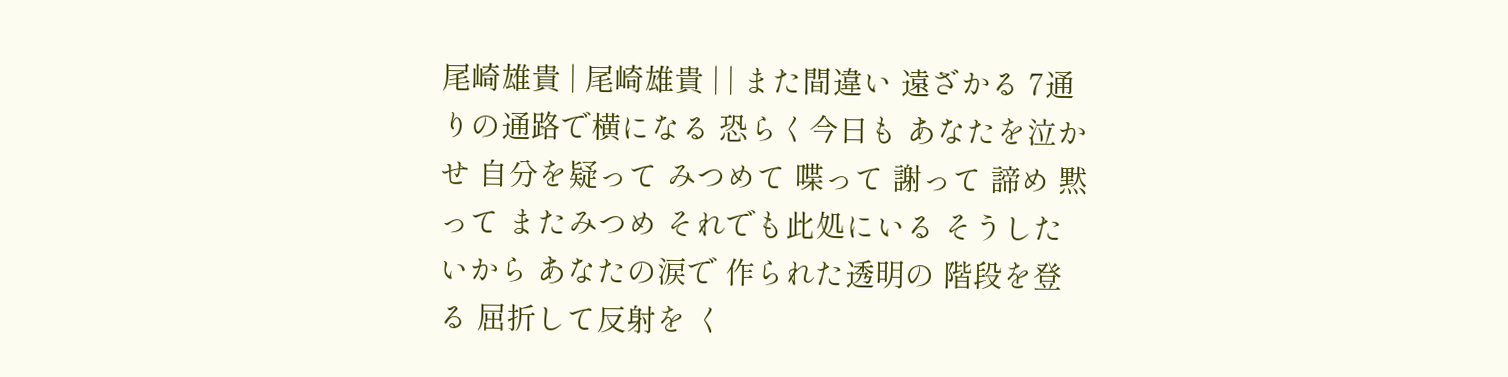尾崎雄貴 | 尾崎雄貴 | | また間違い 遠ざかる 7通りの通路で横になる 恐らく今日も あなたを泣かせ 自分を疑って みつめて 喋って 謝って 諦め 黙って またみつめ それでも此処にいる そうしたいから あなたの涙で 作られた透明の 階段を登る 屈折して反射を く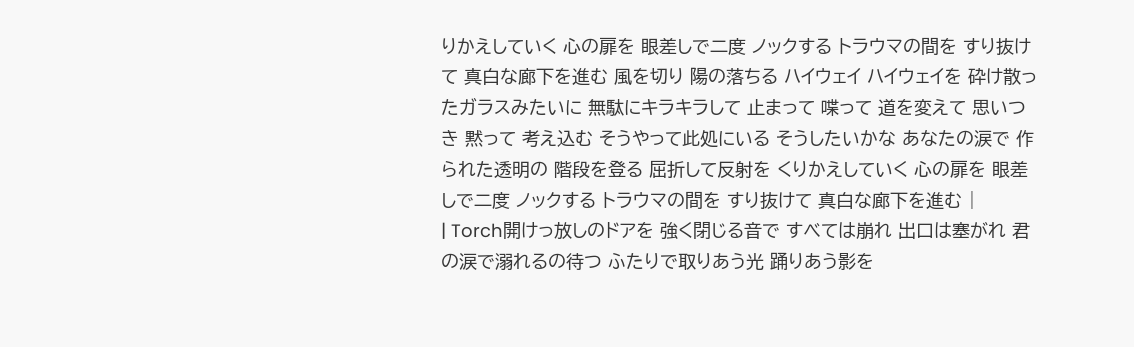りかえしていく 心の扉を 眼差しで二度 ノックする トラウマの間を すり抜けて 真白な廊下を進む 風を切り 陽の落ちる ハイウェイ ハイウェイを 砕け散ったガラスみたいに 無駄にキラキラして 止まって 喋って 道を変えて 思いつき 黙って 考え込む そうやって此処にいる そうしたいかな あなたの涙で 作られた透明の 階段を登る 屈折して反射を くりかえしていく 心の扉を 眼差しで二度 ノックする トラウマの間を すり抜けて 真白な廊下を進む |
| Torch開けっ放しのドアを 強く閉じる音で すべては崩れ 出口は塞がれ 君の涙で溺れるの待つ ふたりで取りあう光 踊りあう影を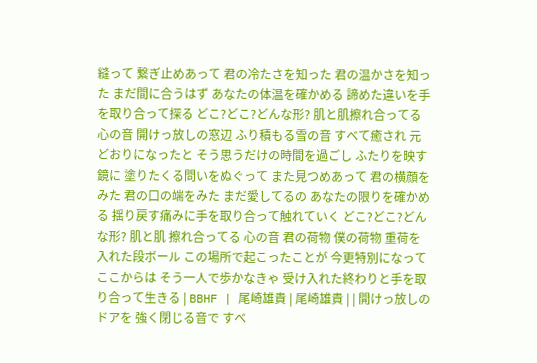縫って 繋ぎ止めあって 君の冷たさを知った 君の温かさを知った まだ間に合うはず あなたの体温を確かめる 諦めた違いを手を取り合って探る どこ?どこ?どんな形? 肌と肌擦れ合ってる 心の音 開けっ放しの窓辺 ふり積もる雪の音 すべて癒され 元どおりになったと そう思うだけの時間を過ごし ふたりを映す鏡に 塗りたくる問いをぬぐって また見つめあって 君の横顔をみた 君の口の端をみた まだ愛してるの あなたの限りを確かめる 揺り戻す痛みに手を取り合って触れていく どこ?どこ?どんな形? 肌と肌 擦れ合ってる 心の音 君の荷物 僕の荷物 重荷を入れた段ボール この場所で起こったことが 今更特別になって ここからは そう一人で歩かなきゃ 受け入れた終わりと手を取り合って生きる | BBHF | 尾崎雄貴 | 尾崎雄貴 | | 開けっ放しのドアを 強く閉じる音で すべ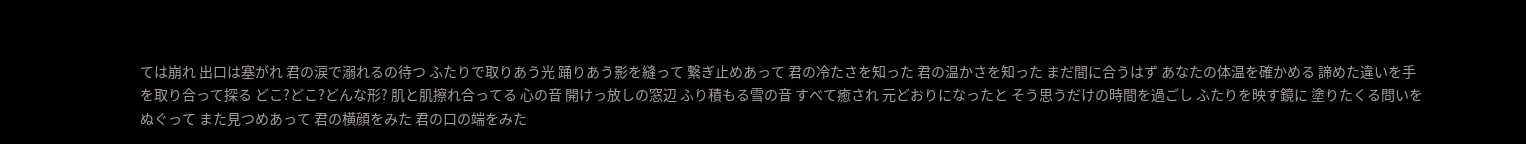ては崩れ 出口は塞がれ 君の涙で溺れるの待つ ふたりで取りあう光 踊りあう影を縫って 繋ぎ止めあって 君の冷たさを知った 君の温かさを知った まだ間に合うはず あなたの体温を確かめる 諦めた違いを手を取り合って探る どこ?どこ?どんな形? 肌と肌擦れ合ってる 心の音 開けっ放しの窓辺 ふり積もる雪の音 すべて癒され 元どおりになったと そう思うだけの時間を過ごし ふたりを映す鏡に 塗りたくる問いをぬぐって また見つめあって 君の横顔をみた 君の口の端をみた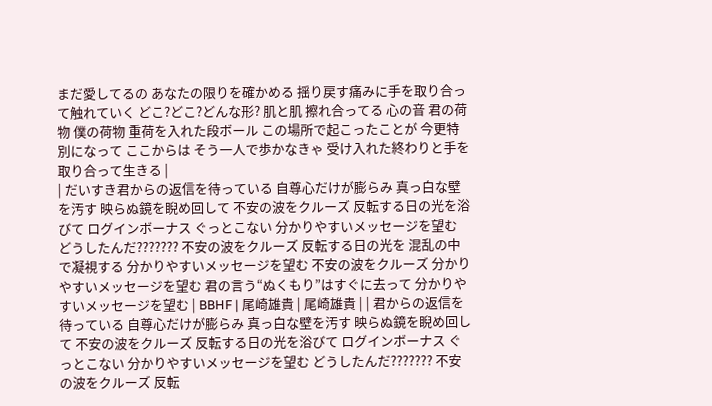まだ愛してるの あなたの限りを確かめる 揺り戻す痛みに手を取り合って触れていく どこ?どこ?どんな形? 肌と肌 擦れ合ってる 心の音 君の荷物 僕の荷物 重荷を入れた段ボール この場所で起こったことが 今更特別になって ここからは そう一人で歩かなきゃ 受け入れた終わりと手を取り合って生きる |
| だいすき君からの返信を待っている 自尊心だけが膨らみ 真っ白な壁を汚す 映らぬ鏡を睨め回して 不安の波をクルーズ 反転する日の光を浴びて ログインボーナス ぐっとこない 分かりやすいメッセージを望む どうしたんだ??????? 不安の波をクルーズ 反転する日の光を 混乱の中で凝視する 分かりやすいメッセージを望む 不安の波をクルーズ 分かりやすいメッセージを望む 君の言う“ぬくもり”はすぐに去って 分かりやすいメッセージを望む | BBHF | 尾崎雄貴 | 尾崎雄貴 | | 君からの返信を待っている 自尊心だけが膨らみ 真っ白な壁を汚す 映らぬ鏡を睨め回して 不安の波をクルーズ 反転する日の光を浴びて ログインボーナス ぐっとこない 分かりやすいメッセージを望む どうしたんだ??????? 不安の波をクルーズ 反転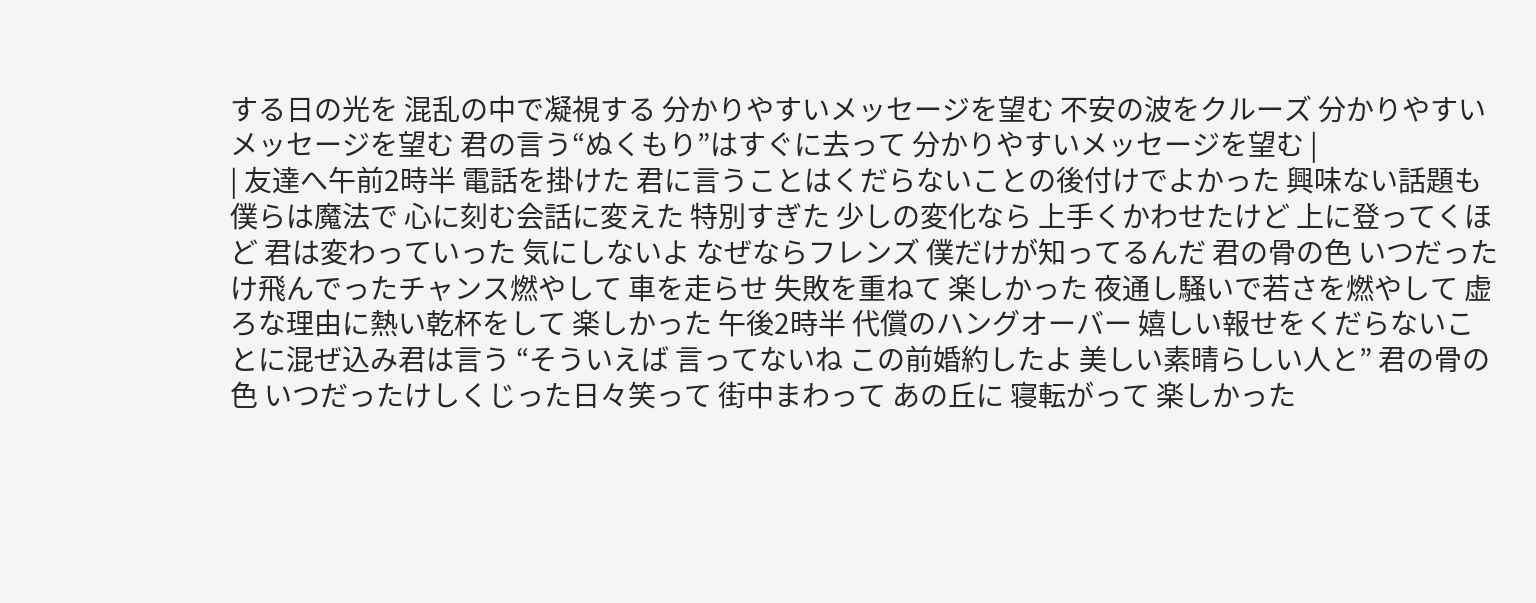する日の光を 混乱の中で凝視する 分かりやすいメッセージを望む 不安の波をクルーズ 分かりやすいメッセージを望む 君の言う“ぬくもり”はすぐに去って 分かりやすいメッセージを望む |
| 友達へ午前2時半 電話を掛けた 君に言うことはくだらないことの後付けでよかった 興味ない話題も 僕らは魔法で 心に刻む会話に変えた 特別すぎた 少しの変化なら 上手くかわせたけど 上に登ってくほど 君は変わっていった 気にしないよ なぜならフレンズ 僕だけが知ってるんだ 君の骨の色 いつだったけ飛んでったチャンス燃やして 車を走らせ 失敗を重ねて 楽しかった 夜通し騒いで若さを燃やして 虚ろな理由に熱い乾杯をして 楽しかった 午後2時半 代償のハングオーバー 嬉しい報せをくだらないことに混ぜ込み君は言う “そういえば 言ってないね この前婚約したよ 美しい素晴らしい人と” 君の骨の色 いつだったけしくじった日々笑って 街中まわって あの丘に 寝転がって 楽しかった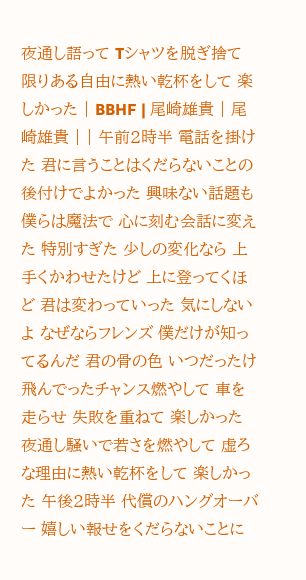夜通し語って Tシャツを脱ぎ捨て 限りある自由に熱い乾杯をして 楽しかった | BBHF | 尾崎雄貴 | 尾崎雄貴 | | 午前2時半 電話を掛けた 君に言うことはくだらないことの後付けでよかった 興味ない話題も 僕らは魔法で 心に刻む会話に変えた 特別すぎた 少しの変化なら 上手くかわせたけど 上に登ってくほど 君は変わっていった 気にしないよ なぜならフレンズ 僕だけが知ってるんだ 君の骨の色 いつだったけ飛んでったチャンス燃やして 車を走らせ 失敗を重ねて 楽しかった 夜通し騒いで若さを燃やして 虚ろな理由に熱い乾杯をして 楽しかった 午後2時半 代償のハングオーバー 嬉しい報せをくだらないことに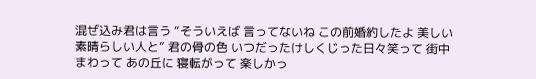混ぜ込み君は言う “そういえば 言ってないね この前婚約したよ 美しい素晴らしい人と” 君の骨の色 いつだったけしくじった日々笑って 街中まわって あの丘に 寝転がって 楽しかっ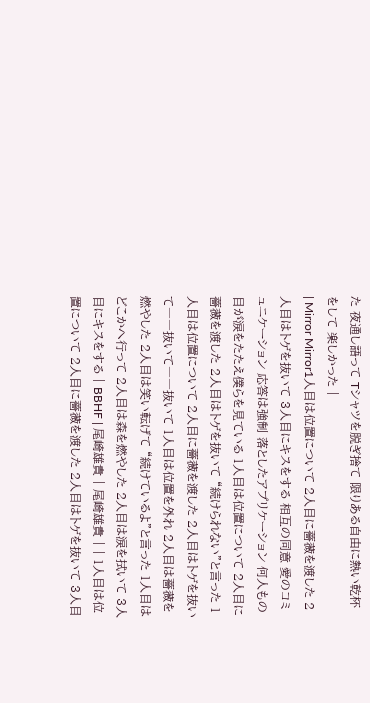た 夜通し語って Tシャツを脱ぎ捨て 限りある自由に熱い乾杯をして 楽しかった |
| Mirror Mirror1人目は位置について 2人目に薔薇を渡した 2人目はトゲを抜いて 3人目にキスをする 相互の同意 愛のコミュニケーション 応答は強制 落としたアプリケーション 何人もの目が涙をたたえ僕らを見ている 1人目は位置について 2人目に薔薇を渡した 2人目はトゲを抜いて “続けられない”と言った 1人目は位置について 2人目に薔薇を渡した 2人目はトゲを抜いて――抜いて――抜いて 1人目は位置を外れ 2人目は薔薇を燃やした 2人目は笑い転げて “続けているよ”と言った 1人目はどこかへ行って 2人目は森を燃やした 2人目は涙を拭いて 3人目にキスをする | BBHF | 尾崎雄貴 | 尾崎雄貴 | | 1人目は位置について 2人目に薔薇を渡した 2人目はトゲを抜いて 3人目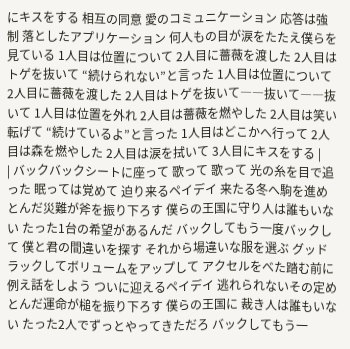にキスをする 相互の同意 愛のコミュニケーション 応答は強制 落としたアプリケーション 何人もの目が涙をたたえ僕らを見ている 1人目は位置について 2人目に薔薇を渡した 2人目はトゲを抜いて “続けられない”と言った 1人目は位置について 2人目に薔薇を渡した 2人目はトゲを抜いて――抜いて――抜いて 1人目は位置を外れ 2人目は薔薇を燃やした 2人目は笑い転げて “続けているよ”と言った 1人目はどこかへ行って 2人目は森を燃やした 2人目は涙を拭いて 3人目にキスをする |
| バックバックシートに座って 歌って 歌って 光の糸を目で追った 眠っては覚めて 迫り来るペイデイ 来たる冬へ駒を進め とんだ災難が斧を振り下ろす 僕らの王国に守り人は誰もいない たった1台の希望があるんだ バックしてもう一度バックして 僕と君の間違いを探す それから場違いな服を選ぶ グッドラックしてボリュームをアップして アクセルをべた踏む前に 例え話をしよう ついに迎えるペイデイ 逃れられないその定め とんだ運命が槌を振り下ろす 僕らの王国に 裁き人は誰もいない たった2人でずっとやってきただろ バックしてもう一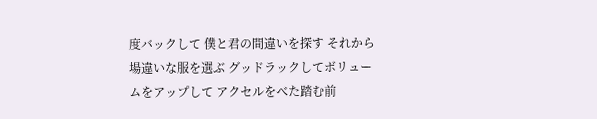度バックして 僕と君の間違いを探す それから場違いな服を選ぶ グッドラックしてボリュームをアップして アクセルをべた踏む前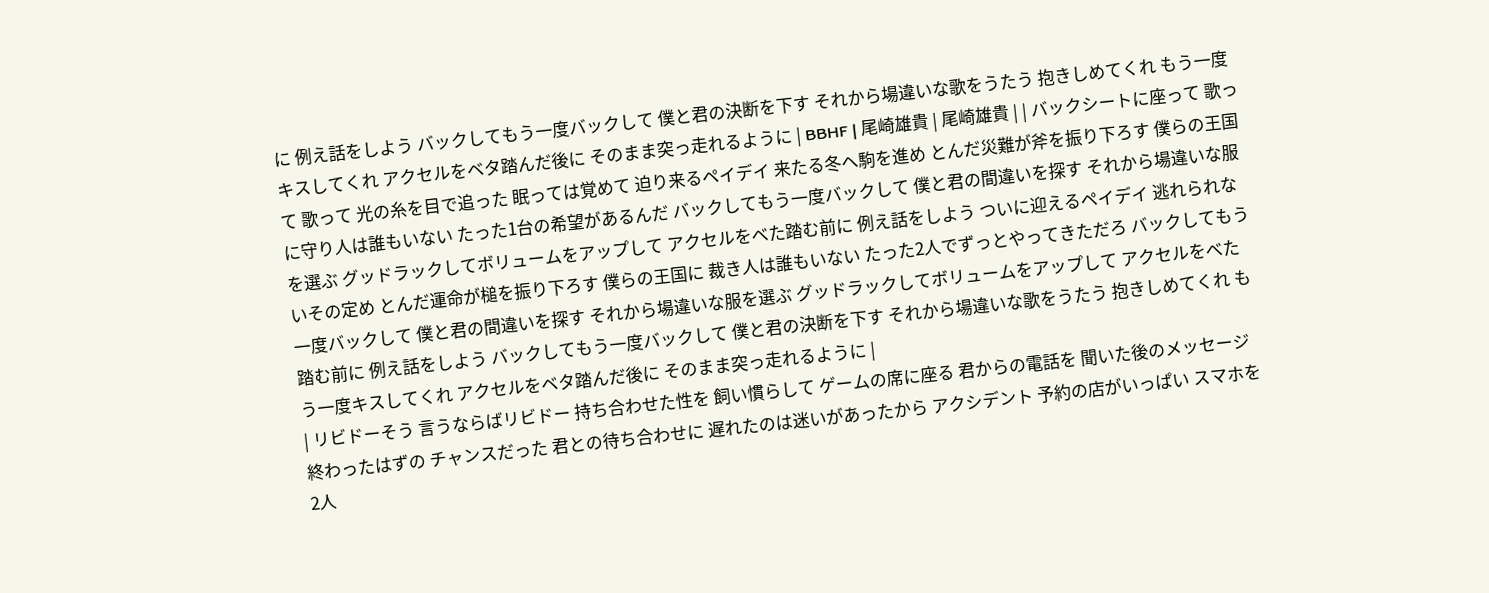に 例え話をしよう バックしてもう一度バックして 僕と君の決断を下す それから場違いな歌をうたう 抱きしめてくれ もう一度キスしてくれ アクセルをベタ踏んだ後に そのまま突っ走れるように | BBHF | 尾崎雄貴 | 尾崎雄貴 | | バックシートに座って 歌って 歌って 光の糸を目で追った 眠っては覚めて 迫り来るペイデイ 来たる冬へ駒を進め とんだ災難が斧を振り下ろす 僕らの王国に守り人は誰もいない たった1台の希望があるんだ バックしてもう一度バックして 僕と君の間違いを探す それから場違いな服を選ぶ グッドラックしてボリュームをアップして アクセルをべた踏む前に 例え話をしよう ついに迎えるペイデイ 逃れられないその定め とんだ運命が槌を振り下ろす 僕らの王国に 裁き人は誰もいない たった2人でずっとやってきただろ バックしてもう一度バックして 僕と君の間違いを探す それから場違いな服を選ぶ グッドラックしてボリュームをアップして アクセルをべた踏む前に 例え話をしよう バックしてもう一度バックして 僕と君の決断を下す それから場違いな歌をうたう 抱きしめてくれ もう一度キスしてくれ アクセルをベタ踏んだ後に そのまま突っ走れるように |
| リビドーそう 言うならばリビドー 持ち合わせた性を 飼い慣らして ゲームの席に座る 君からの電話を 聞いた後のメッセージ 終わったはずの チャンスだった 君との待ち合わせに 遅れたのは迷いがあったから アクシデント 予約の店がいっぱい スマホを2人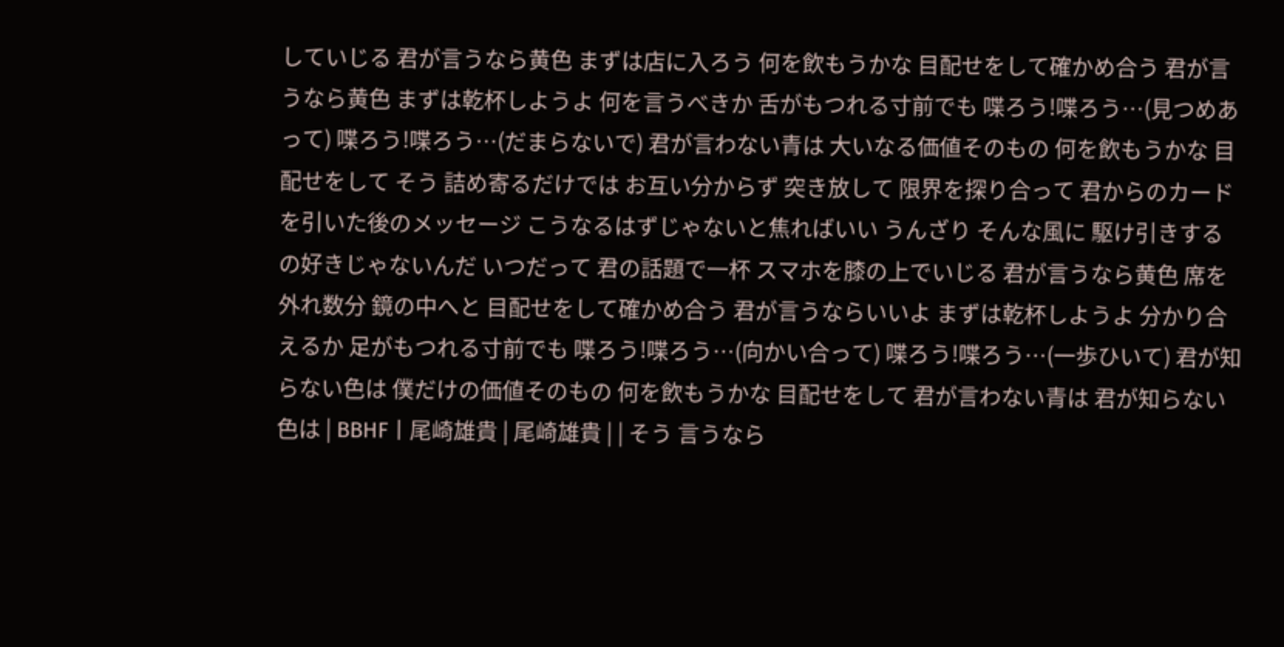していじる 君が言うなら黄色 まずは店に入ろう 何を飲もうかな 目配せをして確かめ合う 君が言うなら黄色 まずは乾杯しようよ 何を言うべきか 舌がもつれる寸前でも 喋ろう!喋ろう…(見つめあって) 喋ろう!喋ろう…(だまらないで) 君が言わない青は 大いなる価値そのもの 何を飲もうかな 目配せをして そう 詰め寄るだけでは お互い分からず 突き放して 限界を探り合って 君からのカードを引いた後のメッセージ こうなるはずじゃないと焦ればいい うんざり そんな風に 駆け引きするの好きじゃないんだ いつだって 君の話題で一杯 スマホを膝の上でいじる 君が言うなら黄色 席を外れ数分 鏡の中へと 目配せをして確かめ合う 君が言うならいいよ まずは乾杯しようよ 分かり合えるか 足がもつれる寸前でも 喋ろう!喋ろう…(向かい合って) 喋ろう!喋ろう…(一歩ひいて) 君が知らない色は 僕だけの価値そのもの 何を飲もうかな 目配せをして 君が言わない青は 君が知らない色は | BBHF | 尾崎雄貴 | 尾崎雄貴 | | そう 言うなら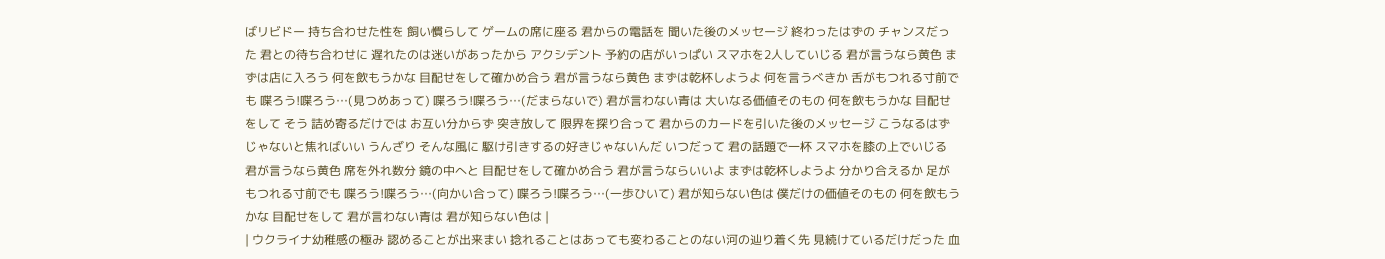ばリビドー 持ち合わせた性を 飼い慣らして ゲームの席に座る 君からの電話を 聞いた後のメッセージ 終わったはずの チャンスだった 君との待ち合わせに 遅れたのは迷いがあったから アクシデント 予約の店がいっぱい スマホを2人していじる 君が言うなら黄色 まずは店に入ろう 何を飲もうかな 目配せをして確かめ合う 君が言うなら黄色 まずは乾杯しようよ 何を言うべきか 舌がもつれる寸前でも 喋ろう!喋ろう…(見つめあって) 喋ろう!喋ろう…(だまらないで) 君が言わない青は 大いなる価値そのもの 何を飲もうかな 目配せをして そう 詰め寄るだけでは お互い分からず 突き放して 限界を探り合って 君からのカードを引いた後のメッセージ こうなるはずじゃないと焦ればいい うんざり そんな風に 駆け引きするの好きじゃないんだ いつだって 君の話題で一杯 スマホを膝の上でいじる 君が言うなら黄色 席を外れ数分 鏡の中へと 目配せをして確かめ合う 君が言うならいいよ まずは乾杯しようよ 分かり合えるか 足がもつれる寸前でも 喋ろう!喋ろう…(向かい合って) 喋ろう!喋ろう…(一歩ひいて) 君が知らない色は 僕だけの価値そのもの 何を飲もうかな 目配せをして 君が言わない青は 君が知らない色は |
| ウクライナ幼稚感の極み 認めることが出来まい 捻れることはあっても変わることのない河の辿り着く先 見続けているだけだった 血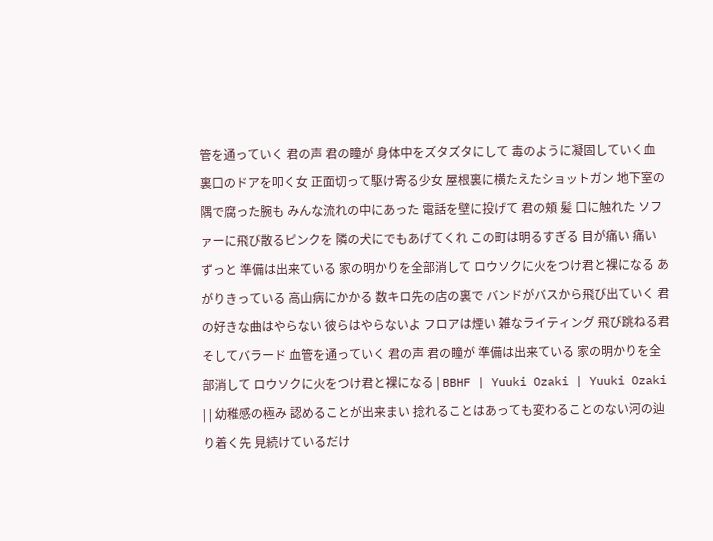管を通っていく 君の声 君の瞳が 身体中をズタズタにして 毒のように凝固していく血 裏口のドアを叩く女 正面切って駆け寄る少女 屋根裏に横たえたショットガン 地下室の隅で腐った腕も みんな流れの中にあった 電話を壁に投げて 君の頬 髪 口に触れた ソファーに飛び散るピンクを 隣の犬にでもあげてくれ この町は明るすぎる 目が痛い 痛い ずっと 準備は出来ている 家の明かりを全部消して ロウソクに火をつけ君と裸になる あがりきっている 高山病にかかる 数キロ先の店の裏で バンドがバスから飛び出ていく 君の好きな曲はやらない 彼らはやらないよ フロアは煙い 雑なライティング 飛び跳ねる君 そしてバラード 血管を通っていく 君の声 君の瞳が 準備は出来ている 家の明かりを全部消して ロウソクに火をつけ君と裸になる | BBHF | Yuuki Ozaki | Yuuki Ozaki | | 幼稚感の極み 認めることが出来まい 捻れることはあっても変わることのない河の辿り着く先 見続けているだけ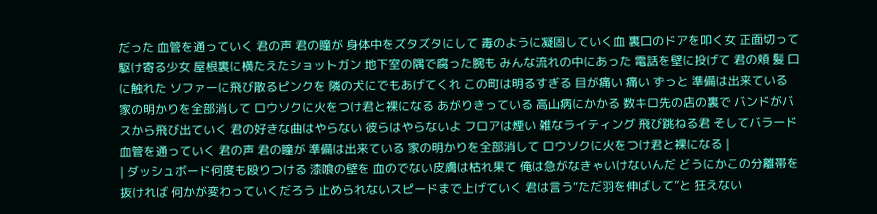だった 血管を通っていく 君の声 君の瞳が 身体中をズタズタにして 毒のように凝固していく血 裏口のドアを叩く女 正面切って駆け寄る少女 屋根裏に横たえたショットガン 地下室の隅で腐った腕も みんな流れの中にあった 電話を壁に投げて 君の頬 髪 口に触れた ソファーに飛び散るピンクを 隣の犬にでもあげてくれ この町は明るすぎる 目が痛い 痛い ずっと 準備は出来ている 家の明かりを全部消して ロウソクに火をつけ君と裸になる あがりきっている 高山病にかかる 数キロ先の店の裏で バンドがバスから飛び出ていく 君の好きな曲はやらない 彼らはやらないよ フロアは煙い 雑なライティング 飛び跳ねる君 そしてバラード 血管を通っていく 君の声 君の瞳が 準備は出来ている 家の明かりを全部消して ロウソクに火をつけ君と裸になる |
| ダッシュボード何度も殴りつける 漆喰の壁を 血のでない皮膚は枯れ果て 俺は急がなきゃいけないんだ どうにかこの分離帯を抜ければ 何かが変わっていくだろう 止められないスピードまで上げていく 君は言う“ただ羽を伸ばして”と 狂えない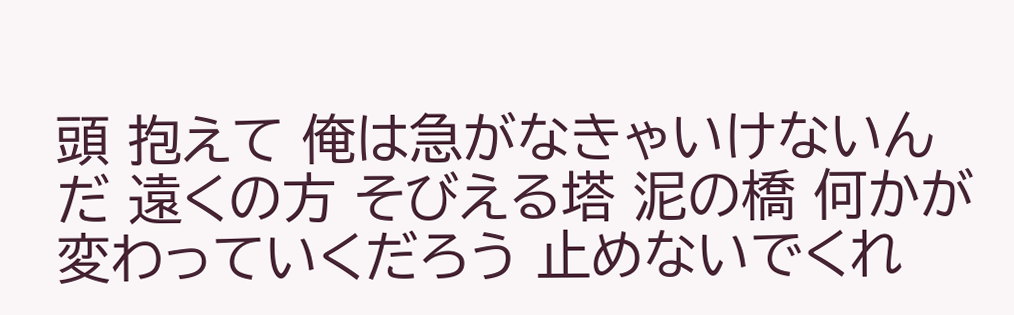頭 抱えて 俺は急がなきゃいけないんだ 遠くの方 そびえる塔 泥の橋 何かが変わっていくだろう 止めないでくれ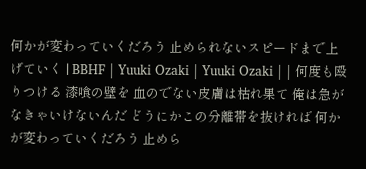何かが変わっていくだろう 止められないスピードまで上げていく | BBHF | Yuuki Ozaki | Yuuki Ozaki | | 何度も殴りつける 漆喰の壁を 血のでない皮膚は枯れ果て 俺は急がなきゃいけないんだ どうにかこの分離帯を抜ければ 何かが変わっていくだろう 止めら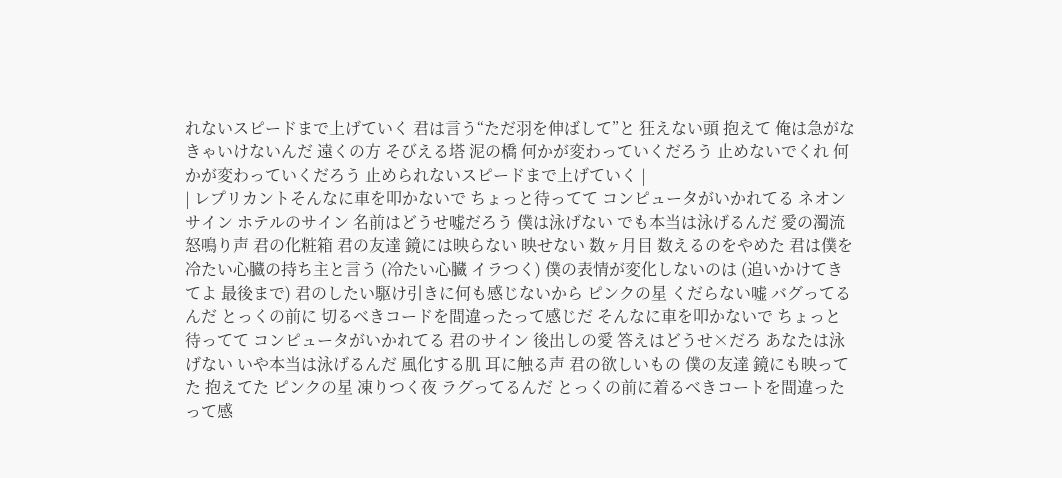れないスピードまで上げていく 君は言う“ただ羽を伸ばして”と 狂えない頭 抱えて 俺は急がなきゃいけないんだ 遠くの方 そびえる塔 泥の橋 何かが変わっていくだろう 止めないでくれ 何かが変わっていくだろう 止められないスピードまで上げていく |
| レプリカントそんなに車を叩かないで ちょっと待ってて コンピュータがいかれてる ネオンサイン ホテルのサイン 名前はどうせ嘘だろう 僕は泳げない でも本当は泳げるんだ 愛の濁流 怒鳴り声 君の化粧箱 君の友達 鏡には映らない 映せない 数ヶ月目 数えるのをやめた 君は僕を冷たい心臓の持ち主と言う (冷たい心臓 イラつく) 僕の表情が変化しないのは (追いかけてきてよ 最後まで) 君のしたい駆け引きに何も感じないから ピンクの星 くだらない嘘 バグってるんだ とっくの前に 切るべきコードを間違ったって感じだ そんなに車を叩かないで ちょっと待ってて コンピュータがいかれてる 君のサイン 後出しの愛 答えはどうせ×だろ あなたは泳げない いや本当は泳げるんだ 風化する肌 耳に触る声 君の欲しいもの 僕の友達 鏡にも映ってた 抱えてた ピンクの星 凍りつく夜 ラグってるんだ とっくの前に着るべきコートを間違ったって感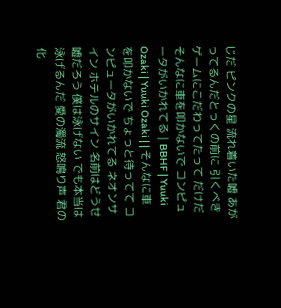じだ ピンクの星 流れ着いた嘘 あがってるんだとっくの前に 引くべきゲームにこだわってたって だけだ そんなに車を叩かないで コンピュータがいかれてる | BBHF | Yuuki Ozaki | Yuuki Ozaki | | そんなに車を叩かないで ちょっと待ってて コンピュータがいかれてる ネオンサイン ホテルのサイン 名前はどうせ嘘だろう 僕は泳げない でも本当は泳げるんだ 愛の濁流 怒鳴り声 君の化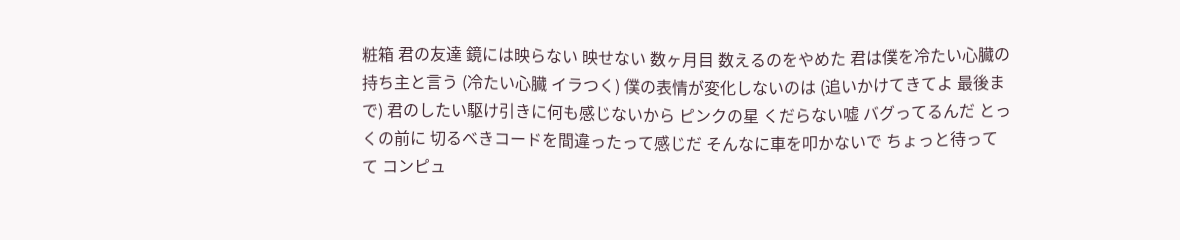粧箱 君の友達 鏡には映らない 映せない 数ヶ月目 数えるのをやめた 君は僕を冷たい心臓の持ち主と言う (冷たい心臓 イラつく) 僕の表情が変化しないのは (追いかけてきてよ 最後まで) 君のしたい駆け引きに何も感じないから ピンクの星 くだらない嘘 バグってるんだ とっくの前に 切るべきコードを間違ったって感じだ そんなに車を叩かないで ちょっと待ってて コンピュ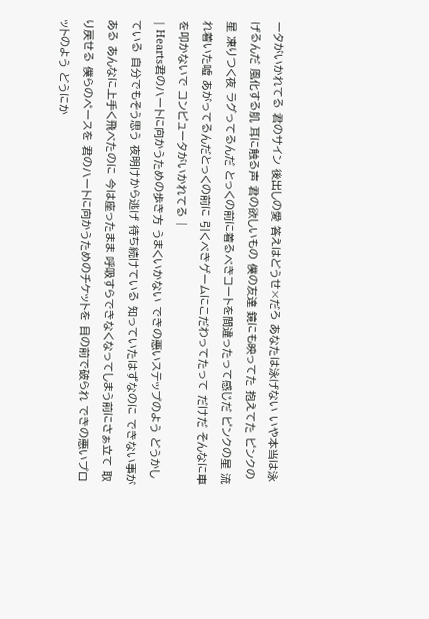ータがいかれてる 君のサイン 後出しの愛 答えはどうせ×だろ あなたは泳げない いや本当は泳げるんだ 風化する肌 耳に触る声 君の欲しいもの 僕の友達 鏡にも映ってた 抱えてた ピンクの星 凍りつく夜 ラグってるんだ とっくの前に着るべきコートを間違ったって感じだ ピンクの星 流れ着いた嘘 あがってるんだとっくの前に 引くべきゲームにこだわってたって だけだ そんなに車を叩かないで コンピュータがいかれてる |
| Hearts君のハートに向かうための歩き方 うまくいかない できの悪いステップのよう どうかしている 自分でもそう思う 夜明けから逃げ 待ち続けている 知っていたはずなのに できない事がある あんなに上手く飛べたのに 今は座ったまま 呼吸すらできなくなってしまう前にさぁ立て 取り戻せる 僕らのペースを 君のハートに向かうためのチケットを 目の前で破られ できの悪いプロットのよう どうにか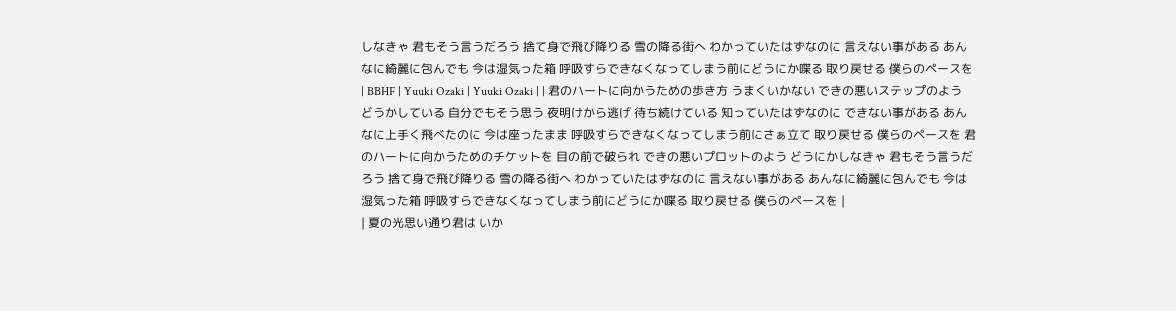しなきゃ 君もそう言うだろう 捨て身で飛び降りる 雪の降る街へ わかっていたはずなのに 言えない事がある あんなに綺麗に包んでも 今は湿気った箱 呼吸すらできなくなってしまう前にどうにか喋る 取り戻せる 僕らのペースを | BBHF | Yuuki Ozaki | Yuuki Ozaki | | 君のハートに向かうための歩き方 うまくいかない できの悪いステップのよう どうかしている 自分でもそう思う 夜明けから逃げ 待ち続けている 知っていたはずなのに できない事がある あんなに上手く飛べたのに 今は座ったまま 呼吸すらできなくなってしまう前にさぁ立て 取り戻せる 僕らのペースを 君のハートに向かうためのチケットを 目の前で破られ できの悪いプロットのよう どうにかしなきゃ 君もそう言うだろう 捨て身で飛び降りる 雪の降る街へ わかっていたはずなのに 言えない事がある あんなに綺麗に包んでも 今は湿気った箱 呼吸すらできなくなってしまう前にどうにか喋る 取り戻せる 僕らのペースを |
| 夏の光思い通り君は いか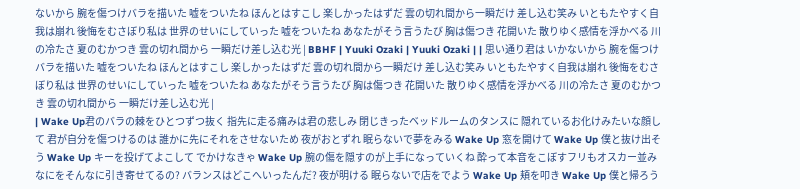ないから 腕を傷つけバラを描いた 嘘をついたね ほんとはすこし 楽しかったはずだ 雲の切れ間から一瞬だけ 差し込む笑み いともたやすく自我は崩れ 後悔をむさぼり私は 世界のせいにしていった 嘘をついたね あなたがそう言うたび 胸は傷つき 花開いた 散りゆく感情を浮かべる 川の冷たさ 夏のむかつき 雲の切れ間から 一瞬だけ差し込む光 | BBHF | Yuuki Ozaki | Yuuki Ozaki | | 思い通り君は いかないから 腕を傷つけバラを描いた 嘘をついたね ほんとはすこし 楽しかったはずだ 雲の切れ間から一瞬だけ 差し込む笑み いともたやすく自我は崩れ 後悔をむさぼり私は 世界のせいにしていった 嘘をついたね あなたがそう言うたび 胸は傷つき 花開いた 散りゆく感情を浮かべる 川の冷たさ 夏のむかつき 雲の切れ間から 一瞬だけ差し込む光 |
| Wake Up君のバラの棘をひとつずつ抜く 指先に走る痛みは君の悲しみ 閉じきったベッドルームのタンスに 隠れているお化けみたいな顔して 君が自分を傷つけるのは 誰かに先にそれをさせないため 夜がおとずれ 眠らないで夢をみる Wake Up 窓を開けて Wake Up 僕と抜け出そう Wake Up キーを投げてよこして でかけなきゃ Wake Up 腕の傷を隠すのが上手になっていくね 酔って本音をこぼすフリもオスカー並み なにをそんなに引き寄せてるの? バランスはどこへいったんだ? 夜が明ける 眠らないで店をでよう Wake Up 頬を叩き Wake Up 僕と帰ろう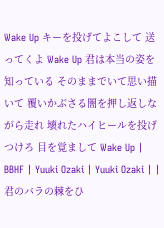Wake Up キーを投げてよこして 送ってくよ Wake Up 君は本当の姿を知っている そのままでいて思い描いて 覆いかぶさる闇を押し返しながら走れ 壊れたハイヒールを投げつけろ 目を覚まして Wake Up | BBHF | Yuuki Ozaki | Yuuki Ozaki | | 君のバラの棘をひ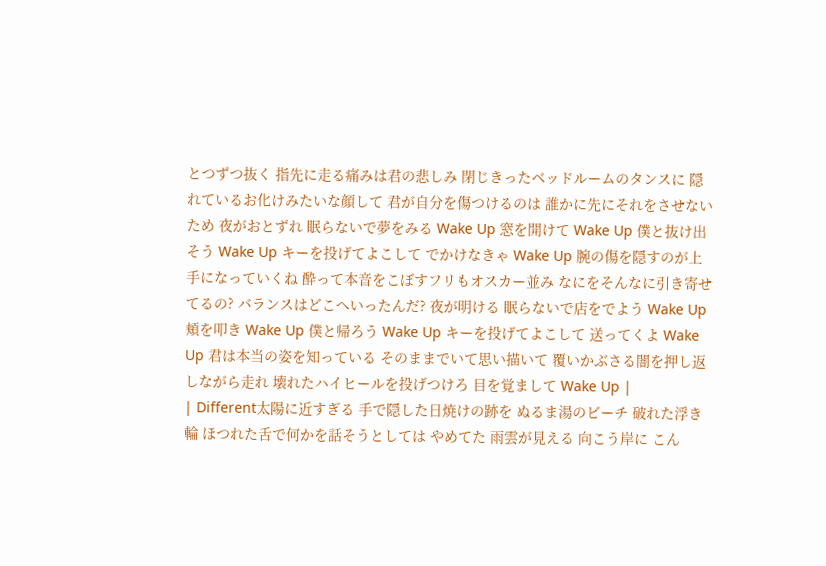とつずつ抜く 指先に走る痛みは君の悲しみ 閉じきったベッドルームのタンスに 隠れているお化けみたいな顔して 君が自分を傷つけるのは 誰かに先にそれをさせないため 夜がおとずれ 眠らないで夢をみる Wake Up 窓を開けて Wake Up 僕と抜け出そう Wake Up キーを投げてよこして でかけなきゃ Wake Up 腕の傷を隠すのが上手になっていくね 酔って本音をこぼすフリもオスカー並み なにをそんなに引き寄せてるの? バランスはどこへいったんだ? 夜が明ける 眠らないで店をでよう Wake Up 頬を叩き Wake Up 僕と帰ろう Wake Up キーを投げてよこして 送ってくよ Wake Up 君は本当の姿を知っている そのままでいて思い描いて 覆いかぶさる闇を押し返しながら走れ 壊れたハイヒールを投げつけろ 目を覚まして Wake Up |
| Different太陽に近すぎる 手で隠した日焼けの跡を ぬるま湯のビーチ 破れた浮き輪 ほつれた舌で何かを話そうとしては やめてた 雨雲が見える 向こう岸に こん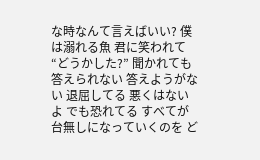な時なんて言えばいい? 僕は溺れる魚 君に笑われて “どうかした?” 聞かれても 答えられない 答えようがない 退屈してる 悪くはないよ でも恐れてる すべてが台無しになっていくのを ど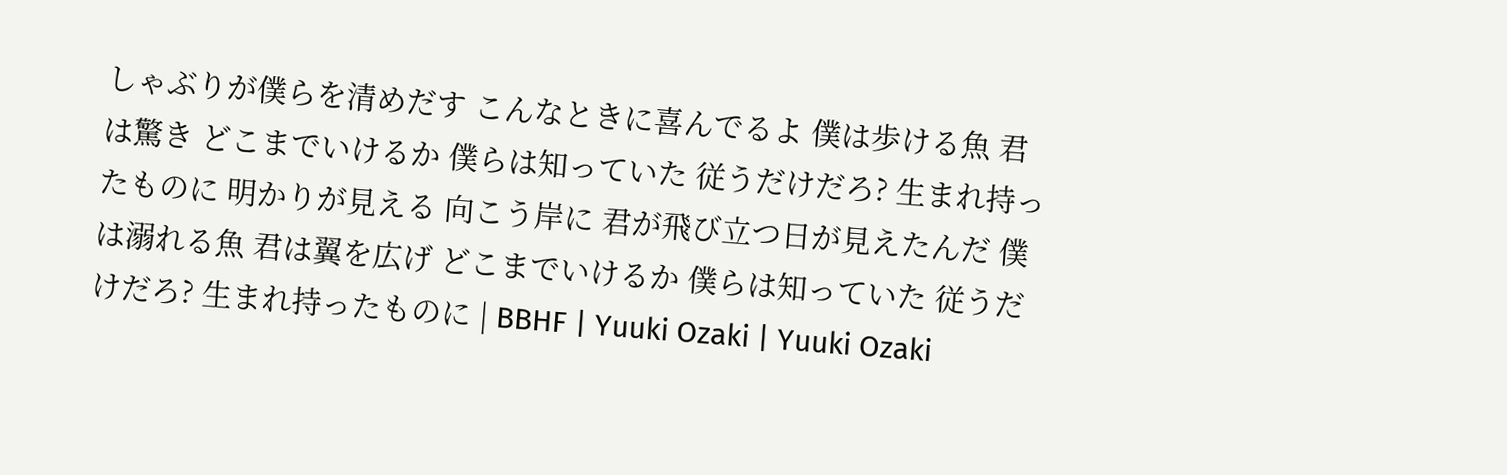しゃぶりが僕らを清めだす こんなときに喜んでるよ 僕は歩ける魚 君は驚き どこまでいけるか 僕らは知っていた 従うだけだろ? 生まれ持ったものに 明かりが見える 向こう岸に 君が飛び立つ日が見えたんだ 僕は溺れる魚 君は翼を広げ どこまでいけるか 僕らは知っていた 従うだけだろ? 生まれ持ったものに | BBHF | Yuuki Ozaki | Yuuki Ozaki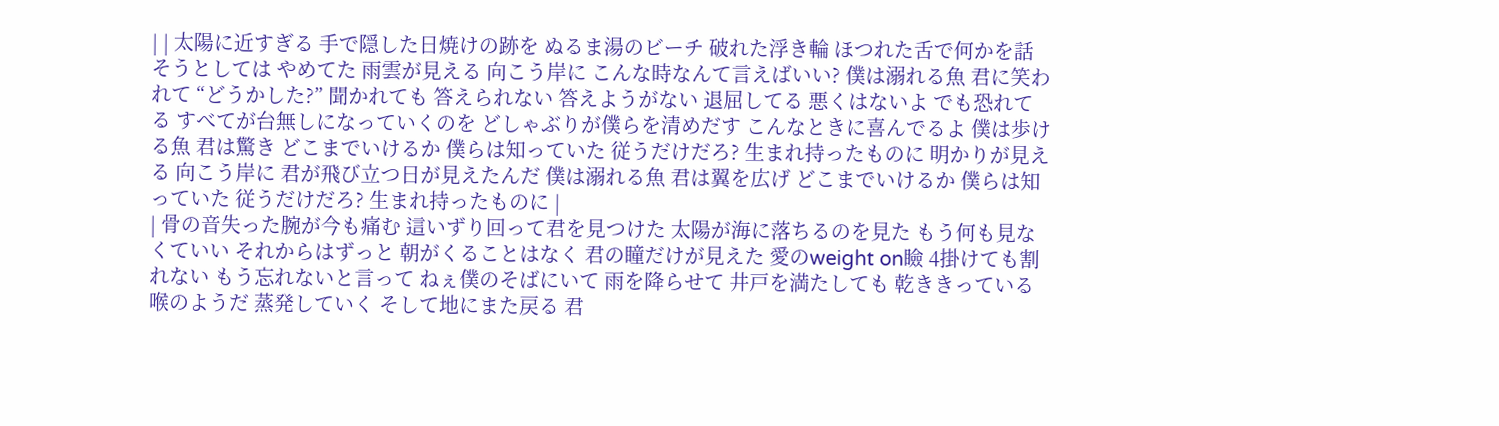| | 太陽に近すぎる 手で隠した日焼けの跡を ぬるま湯のビーチ 破れた浮き輪 ほつれた舌で何かを話そうとしては やめてた 雨雲が見える 向こう岸に こんな時なんて言えばいい? 僕は溺れる魚 君に笑われて “どうかした?” 聞かれても 答えられない 答えようがない 退屈してる 悪くはないよ でも恐れてる すべてが台無しになっていくのを どしゃぶりが僕らを清めだす こんなときに喜んでるよ 僕は歩ける魚 君は驚き どこまでいけるか 僕らは知っていた 従うだけだろ? 生まれ持ったものに 明かりが見える 向こう岸に 君が飛び立つ日が見えたんだ 僕は溺れる魚 君は翼を広げ どこまでいけるか 僕らは知っていた 従うだけだろ? 生まれ持ったものに |
| 骨の音失った腕が今も痛む 這いずり回って君を見つけた 太陽が海に落ちるのを見た もう何も見なくていい それからはずっと 朝がくることはなく 君の瞳だけが見えた 愛のweight on瞼 4掛けても割れない もう忘れないと言って ねぇ僕のそばにいて 雨を降らせて 井戸を満たしても 乾ききっている喉のようだ 蒸発していく そして地にまた戻る 君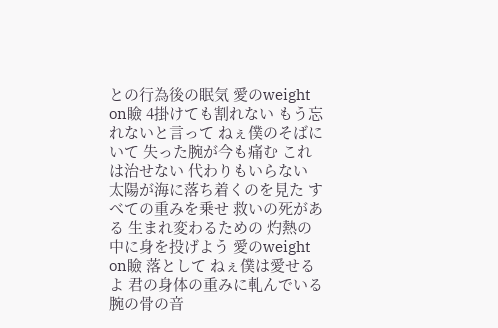との行為後の眠気 愛のweight on瞼 4掛けても割れない もう忘れないと言って ねぇ僕のそばにいて 失った腕が今も痛む これは治せない 代わりもいらない 太陽が海に落ち着くのを見た すべての重みを乗せ 救いの死がある 生まれ変わるための 灼熱の中に身を投げよう 愛のweight on瞼 落として ねぇ僕は愛せるよ 君の身体の重みに軋んでいる 腕の骨の音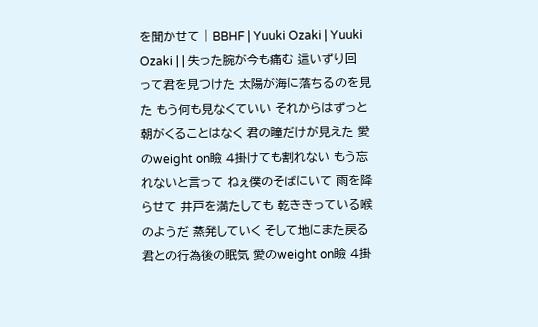を聞かせて | BBHF | Yuuki Ozaki | Yuuki Ozaki | | 失った腕が今も痛む 這いずり回って君を見つけた 太陽が海に落ちるのを見た もう何も見なくていい それからはずっと 朝がくることはなく 君の瞳だけが見えた 愛のweight on瞼 4掛けても割れない もう忘れないと言って ねぇ僕のそばにいて 雨を降らせて 井戸を満たしても 乾ききっている喉のようだ 蒸発していく そして地にまた戻る 君との行為後の眠気 愛のweight on瞼 4掛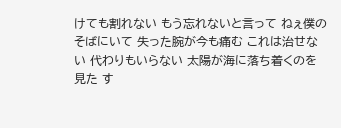けても割れない もう忘れないと言って ねぇ僕のそばにいて 失った腕が今も痛む これは治せない 代わりもいらない 太陽が海に落ち着くのを見た す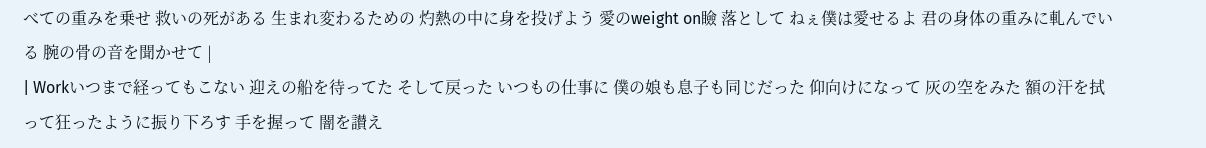べての重みを乗せ 救いの死がある 生まれ変わるための 灼熱の中に身を投げよう 愛のweight on瞼 落として ねぇ僕は愛せるよ 君の身体の重みに軋んでいる 腕の骨の音を聞かせて |
| Workいつまで経ってもこない 迎えの船を待ってた そして戻った いつもの仕事に 僕の娘も息子も同じだった 仰向けになって 灰の空をみた 額の汗を拭って狂ったように振り下ろす 手を握って 闇を讃え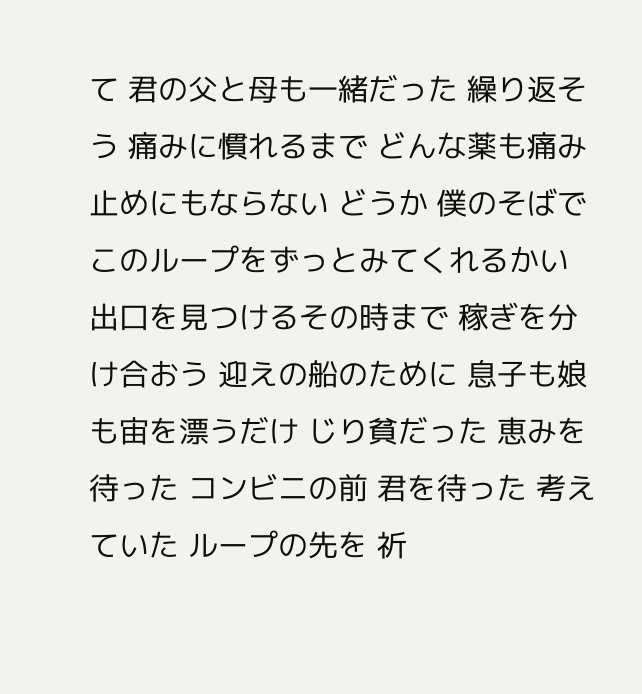て 君の父と母も一緒だった 繰り返そう 痛みに慣れるまで どんな薬も痛み止めにもならない どうか 僕のそばで このループをずっとみてくれるかい 出口を見つけるその時まで 稼ぎを分け合おう 迎えの船のために 息子も娘も宙を漂うだけ じり貧だった 恵みを待った コンビニの前 君を待った 考えていた ループの先を 祈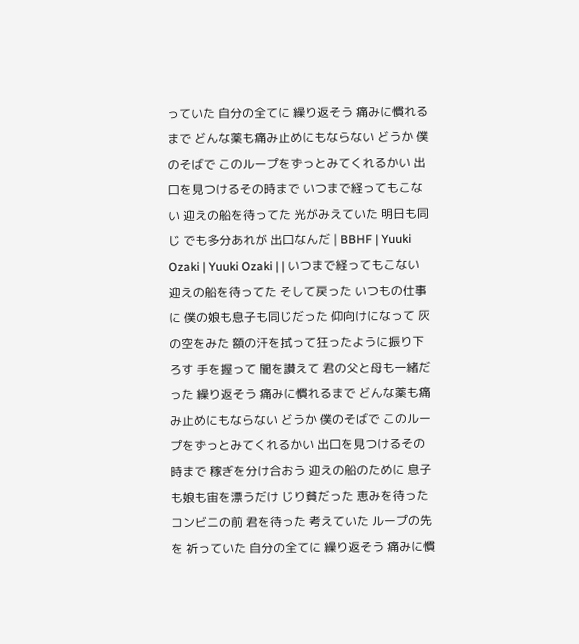っていた 自分の全てに 繰り返そう 痛みに慣れるまで どんな薬も痛み止めにもならない どうか 僕のそばで このループをずっとみてくれるかい 出口を見つけるその時まで いつまで経ってもこない 迎えの船を待ってた 光がみえていた 明日も同じ でも多分あれが 出口なんだ | BBHF | Yuuki Ozaki | Yuuki Ozaki | | いつまで経ってもこない 迎えの船を待ってた そして戻った いつもの仕事に 僕の娘も息子も同じだった 仰向けになって 灰の空をみた 額の汗を拭って狂ったように振り下ろす 手を握って 闇を讃えて 君の父と母も一緒だった 繰り返そう 痛みに慣れるまで どんな薬も痛み止めにもならない どうか 僕のそばで このループをずっとみてくれるかい 出口を見つけるその時まで 稼ぎを分け合おう 迎えの船のために 息子も娘も宙を漂うだけ じり貧だった 恵みを待った コンビニの前 君を待った 考えていた ループの先を 祈っていた 自分の全てに 繰り返そう 痛みに慣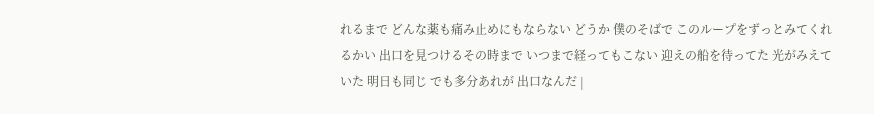れるまで どんな薬も痛み止めにもならない どうか 僕のそばで このループをずっとみてくれるかい 出口を見つけるその時まで いつまで経ってもこない 迎えの船を待ってた 光がみえていた 明日も同じ でも多分あれが 出口なんだ |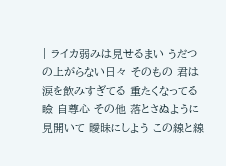| ライカ弱みは見せるまい うだつの上がらない日々 そのもの 君は涙を飲みすぎてる 重たくなってる瞼 自尊心 その他 落とさぬように見開いて 曖昧にしよう この線と線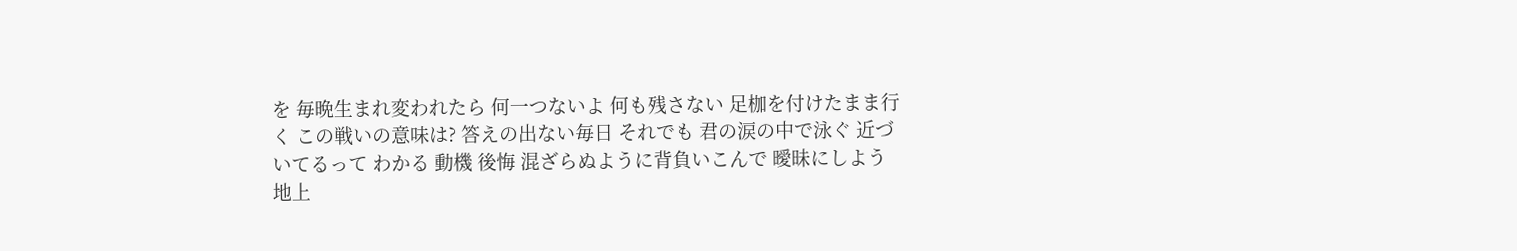を 毎晩生まれ変われたら 何一つないよ 何も残さない 足枷を付けたまま行く この戦いの意味は? 答えの出ない毎日 それでも 君の涙の中で泳ぐ 近づいてるって わかる 動機 後悔 混ざらぬように背負いこんで 曖昧にしよう 地上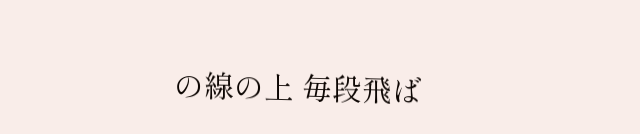の線の上 毎段飛ば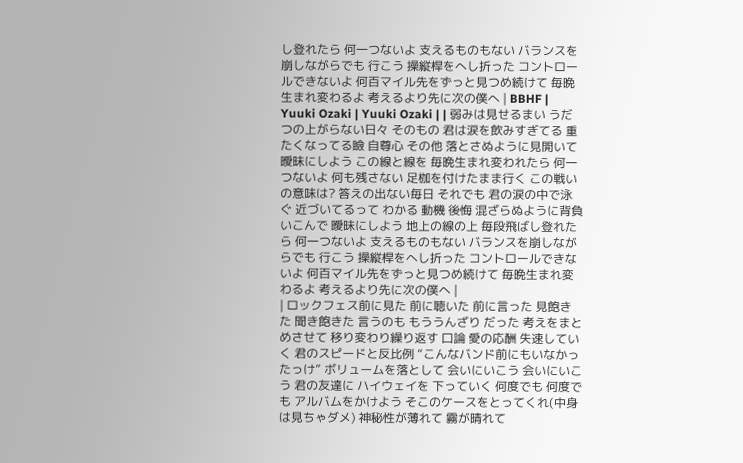し登れたら 何一つないよ 支えるものもない バランスを崩しながらでも 行こう 操縦桿をへし折った コントロールできないよ 何百マイル先をずっと見つめ続けて 毎晩生まれ変わるよ 考えるより先に次の僕へ | BBHF | Yuuki Ozaki | Yuuki Ozaki | | 弱みは見せるまい うだつの上がらない日々 そのもの 君は涙を飲みすぎてる 重たくなってる瞼 自尊心 その他 落とさぬように見開いて 曖昧にしよう この線と線を 毎晩生まれ変われたら 何一つないよ 何も残さない 足枷を付けたまま行く この戦いの意味は? 答えの出ない毎日 それでも 君の涙の中で泳ぐ 近づいてるって わかる 動機 後悔 混ざらぬように背負いこんで 曖昧にしよう 地上の線の上 毎段飛ばし登れたら 何一つないよ 支えるものもない バランスを崩しながらでも 行こう 操縦桿をへし折った コントロールできないよ 何百マイル先をずっと見つめ続けて 毎晩生まれ変わるよ 考えるより先に次の僕へ |
| ロックフェス前に見た 前に聴いた 前に言った 見飽きた 聞き飽きた 言うのも もううんざり だった 考えをまとめさせて 移り変わり繰り返す 口論 愛の応酬 失速していく 君のスピードと反比例 “こんなバンド前にもいなかったっけ” ボリュームを落として 会いにいこう 会いにいこう 君の友達に ハイウェイを 下っていく 何度でも 何度でも アルバムをかけよう そこのケースをとってくれ(中身は見ちゃダメ) 神秘性が薄れて 霧が晴れて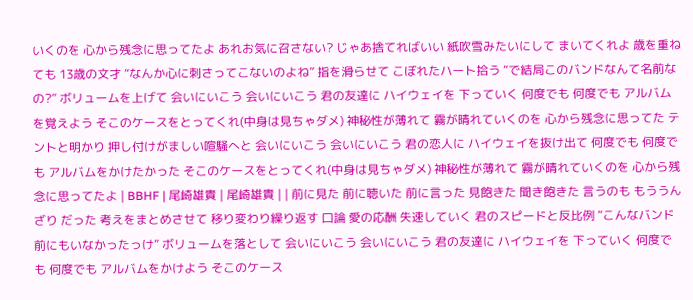いくのを 心から残念に思ってたよ あれお気に召さない? じゃあ捨てればいい 紙吹雪みたいにして まいてくれよ 歳を重ねても 13歳の文才 “なんか心に刺さってこないのよね” 指を滑らせて こぼれたハート拾う “で結局このバンドなんて名前なの?” ボリュームを上げて 会いにいこう 会いにいこう 君の友達に ハイウェイを 下っていく 何度でも 何度でも アルバムを覚えよう そこのケースをとってくれ(中身は見ちゃダメ) 神秘性が薄れて 霧が晴れていくのを 心から残念に思ってた テントと明かり 押し付けがましい喧騒へと 会いにいこう 会いにいこう 君の恋人に ハイウェイを抜け出て 何度でも 何度でも アルバムをかけたかった そこのケースをとってくれ(中身は見ちゃダメ) 神秘性が薄れて 霧が晴れていくのを 心から残念に思ってたよ | BBHF | 尾崎雄貴 | 尾崎雄貴 | | 前に見た 前に聴いた 前に言った 見飽きた 聞き飽きた 言うのも もううんざり だった 考えをまとめさせて 移り変わり繰り返す 口論 愛の応酬 失速していく 君のスピードと反比例 “こんなバンド前にもいなかったっけ” ボリュームを落として 会いにいこう 会いにいこう 君の友達に ハイウェイを 下っていく 何度でも 何度でも アルバムをかけよう そこのケース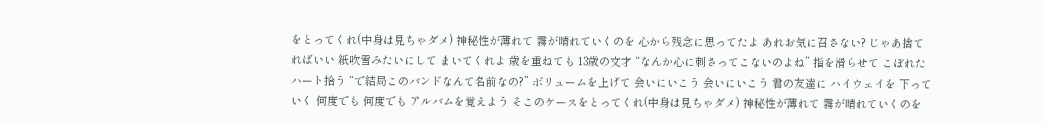をとってくれ(中身は見ちゃダメ) 神秘性が薄れて 霧が晴れていくのを 心から残念に思ってたよ あれお気に召さない? じゃあ捨てればいい 紙吹雪みたいにして まいてくれよ 歳を重ねても 13歳の文才 “なんか心に刺さってこないのよね” 指を滑らせて こぼれたハート拾う “で結局このバンドなんて名前なの?” ボリュームを上げて 会いにいこう 会いにいこう 君の友達に ハイウェイを 下っていく 何度でも 何度でも アルバムを覚えよう そこのケースをとってくれ(中身は見ちゃダメ) 神秘性が薄れて 霧が晴れていくのを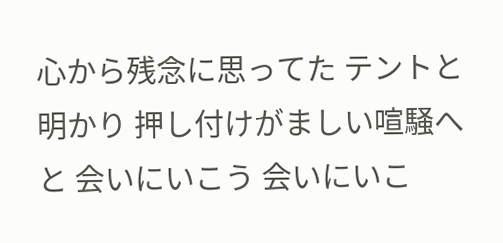心から残念に思ってた テントと明かり 押し付けがましい喧騒へと 会いにいこう 会いにいこ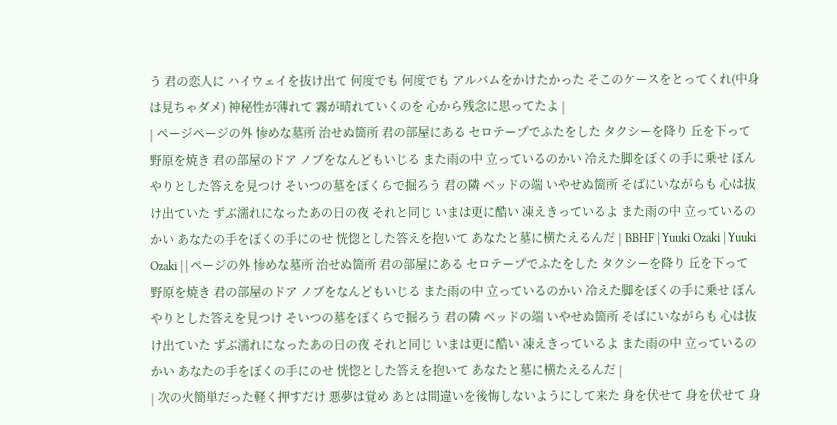う 君の恋人に ハイウェイを抜け出て 何度でも 何度でも アルバムをかけたかった そこのケースをとってくれ(中身は見ちゃダメ) 神秘性が薄れて 霧が晴れていくのを 心から残念に思ってたよ |
| ページページの外 惨めな墓所 治せぬ箇所 君の部屋にある セロテープでふたをした タクシーを降り 丘を下って 野原を焼き 君の部屋のドア ノブをなんどもいじる また雨の中 立っているのかい 冷えた脚をぼくの手に乗せ ぼんやりとした答えを見つけ そいつの墓をぼくらで掘ろう 君の隣 ベッドの端 いやせぬ箇所 そばにいながらも 心は抜け出ていた ずぶ濡れになったあの日の夜 それと同じ いまは更に酷い 凍えきっているよ また雨の中 立っているのかい あなたの手をぼくの手にのせ 恍惚とした答えを抱いて あなたと墓に横たえるんだ | BBHF | Yuuki Ozaki | Yuuki Ozaki | | ページの外 惨めな墓所 治せぬ箇所 君の部屋にある セロテープでふたをした タクシーを降り 丘を下って 野原を焼き 君の部屋のドア ノブをなんどもいじる また雨の中 立っているのかい 冷えた脚をぼくの手に乗せ ぼんやりとした答えを見つけ そいつの墓をぼくらで掘ろう 君の隣 ベッドの端 いやせぬ箇所 そばにいながらも 心は抜け出ていた ずぶ濡れになったあの日の夜 それと同じ いまは更に酷い 凍えきっているよ また雨の中 立っているのかい あなたの手をぼくの手にのせ 恍惚とした答えを抱いて あなたと墓に横たえるんだ |
| 次の火簡単だった軽く押すだけ 悪夢は覚め あとは間違いを後悔しないようにして来た 身を伏せて 身を伏せて 身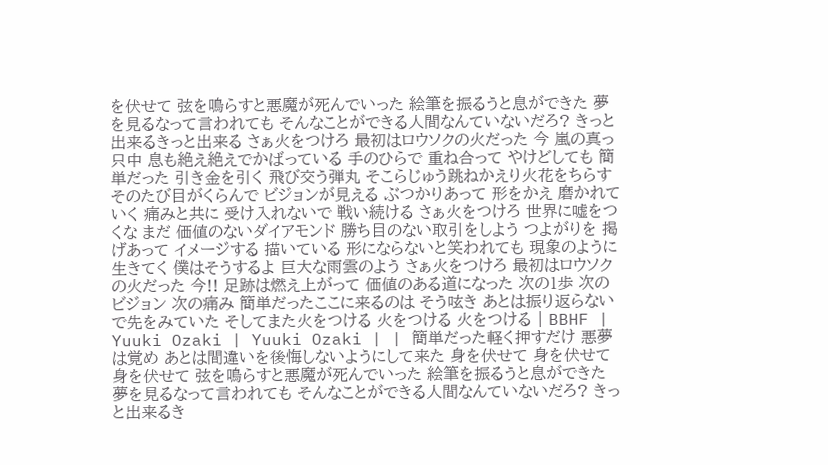を伏せて 弦を鳴らすと悪魔が死んでいった 絵筆を振るうと息ができた 夢を見るなって言われても そんなことができる人間なんていないだろ? きっと出来るきっと出来る さぁ火をつけろ 最初はロウソクの火だった 今 嵐の真っ只中 息も絶え絶えでかばっている 手のひらで 重ね合って やけどしても 簡単だった 引き金を引く 飛び交う弾丸 そこらじゅう跳ねかえり火花をちらす そのたび目がくらんで ビジョンが見える ぶつかりあって 形をかえ 磨かれていく 痛みと共に 受け入れないで 戦い続ける さぁ火をつけろ 世界に嘘をつくな まだ 価値のないダイアモンド 勝ち目のない取引をしよう つよがりを 掲げあって イメージする 描いている 形にならないと笑われても 現象のように生きてく 僕はそうするよ 巨大な雨雲のよう さぁ火をつけろ 最初はロウソクの火だった 今!! 足跡は燃え上がって 価値のある道になった 次の1歩 次のビジョン 次の痛み 簡単だったここに来るのは そう呟き あとは振り返らないで先をみていた そしてまた火をつける 火をつける 火をつける | BBHF | Yuuki Ozaki | Yuuki Ozaki | | 簡単だった軽く押すだけ 悪夢は覚め あとは間違いを後悔しないようにして来た 身を伏せて 身を伏せて 身を伏せて 弦を鳴らすと悪魔が死んでいった 絵筆を振るうと息ができた 夢を見るなって言われても そんなことができる人間なんていないだろ? きっと出来るき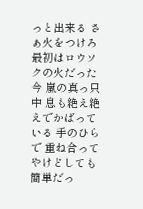っと出来る さぁ火をつけろ 最初はロウソクの火だった 今 嵐の真っ只中 息も絶え絶えでかばっている 手のひらで 重ね合って やけどしても 簡単だっ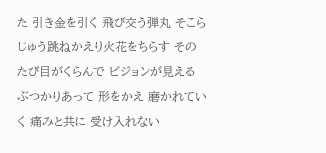た 引き金を引く 飛び交う弾丸 そこらじゅう跳ねかえり火花をちらす そのたび目がくらんで ビジョンが見える ぶつかりあって 形をかえ 磨かれていく 痛みと共に 受け入れない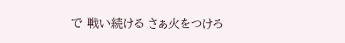で 戦い続ける さぁ火をつけろ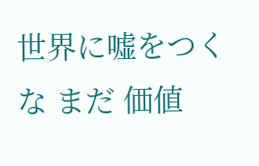世界に嘘をつくな まだ 価値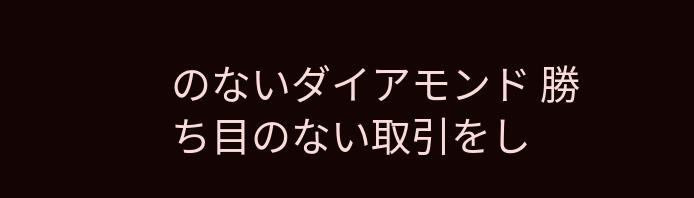のないダイアモンド 勝ち目のない取引をし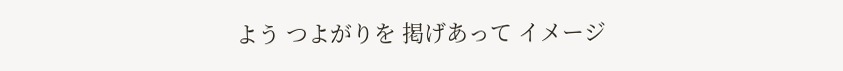よう つよがりを 掲げあって イメージ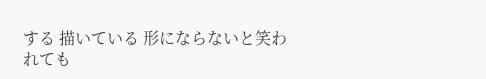する 描いている 形にならないと笑われても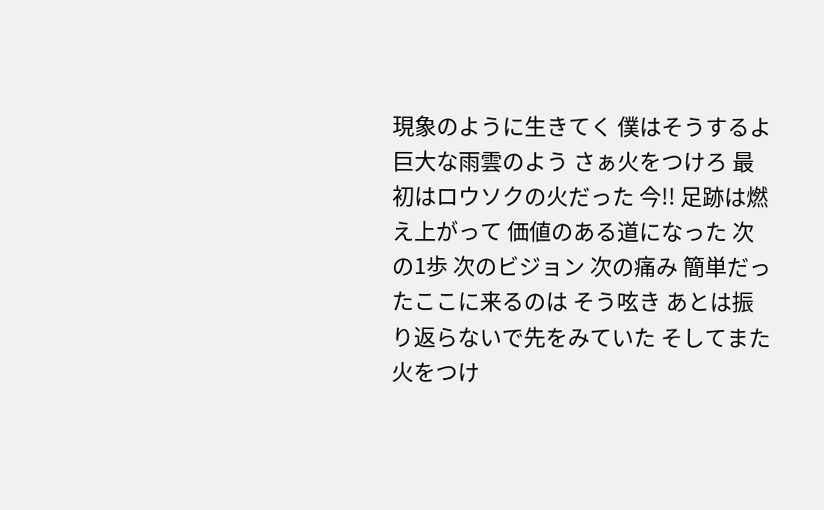現象のように生きてく 僕はそうするよ 巨大な雨雲のよう さぁ火をつけろ 最初はロウソクの火だった 今!! 足跡は燃え上がって 価値のある道になった 次の1歩 次のビジョン 次の痛み 簡単だったここに来るのは そう呟き あとは振り返らないで先をみていた そしてまた火をつけ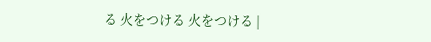る 火をつける 火をつける |